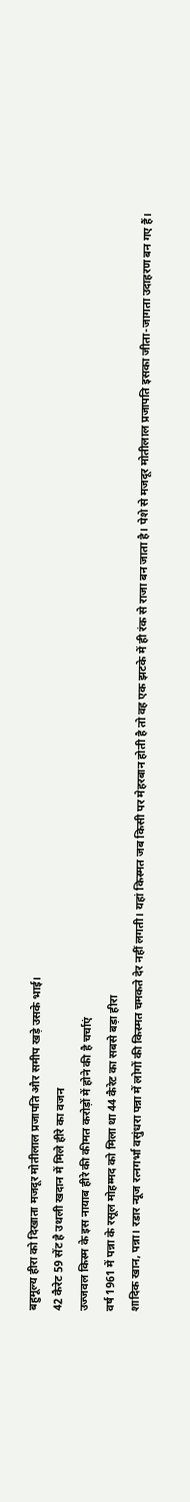बहुमूल्य हीरा को दिखाता मजदूर मोतीलाल प्रजापति और समीप खड़े उसके भाई।
42 कैरेट 59 सेंट है उथली खदान में मिले हीरे का वजन
उज्जवल किस्म के इस नायाब हीरे की कीमत करोड़ों में होने की है चर्चाएं
वर्ष 1961 में पन्ना के रसूल मोहम्मद को मिला था 44 कैरेट का सबसे बड़ा हीरा
शादिक खान, पन्ना। रडार न्यूज रत्नगर्भा वसुंधरा पन्ना में लोगों की किस्मत चमकते देर नहीं लगती। यहां किस्मत जब किसी पर मेहरबान होती है तो वह एक झटके में ही रंक से राजा बन जाता है। पेशे से मजदूर मोतीलाल प्रजापति इसका जीता-जागता उदाहरण बन गए हैं।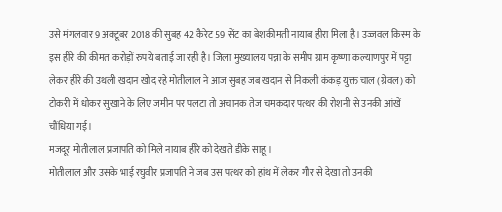उसे मंगलवार 9 अक्टूबर 2018 की सुबह 42 कैरेट 59 सेंट का बेशकीमती नायाब हीरा मिला है। उज्जवल किस्म के इस हीरे की कीमत करोड़ों रुपये बताई जा रही है। जिला मुख्यालय पन्ना के समीप ग्राम कृष्णा कल्याणपुर में पट्टा लेकर हीरे की उथली खदान खोद रहे मोतीलाल ने आज सुबह जब खदान से निकली कंकड़ युक्त चाल (ग्रेवल) को टोकरी में धोकर सुखाने के लिए जमीन पर पलटा तो अचानक तेज चमकदार पत्थर की रोशनी से उनकी आंखें चौंधिया गई।
मजदूर मोतीलाल प्रजापति को मिले नायाब हीरे को देखते डीके साहू ।
मोतीलाल और उसके भाई रघुवीर प्रजापति ने जब उस पत्थर को हांथ में लेकर गौर से देखा तो उनकी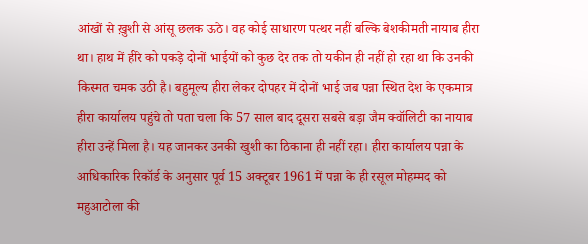आंखों से ख़ुशी से आंसू छलक ऊठे। वह कोई साधारण पत्थर नहीं बल्कि बेशकीमती नायाब हीरा था। हाथ में हीरे को पकड़े दोनों भाईयों को कुछ देर तक तो यकीन ही नहीं हो रहा था कि उनकी किस्मत चमक उठी है। बहुमूल्य हीरा लेकर दोपहर में दोनों भाई जब पन्ना स्थित देश के एकमात्र हीरा कार्यालय पहुंचे तो पता चला कि 57 साल बाद दूसरा सबसे बड़ा जैम क्वॉलिटी का नायाब हीरा उन्हें मिला है। यह जानकर उनकी खुशी का ठिकाना ही नहीं रहा। हीरा कार्यालय पन्ना के आधिकारिक रिकॉर्ड के अनुसार पूर्व 15 अक्टूबर 1961 में पन्ना के ही रसूल मोहम्मद को महुआटोला की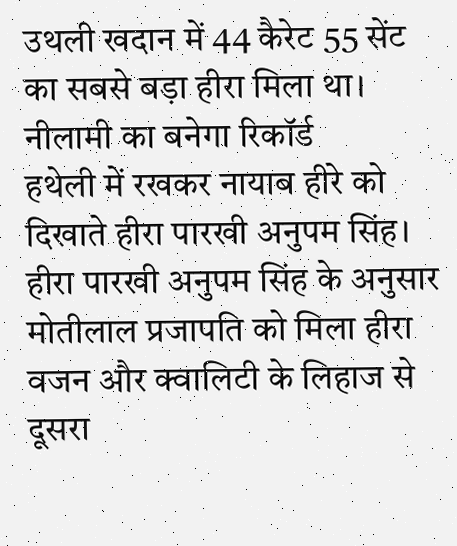उथली खदान में 44 कैरेट 55 सेंट का सबसे बड़ा हीरा मिला था।
नीलामी का बनेगा रिकॉर्ड
हथेली में रखकर नायाब हीरे को दिखाते हीरा पारखी अनुपम सिंह।
हीरा पारखी अनुपम सिंह के अनुसार मोतीलाल प्रजापति को मिला हीरा वजन और क्वालिटी के लिहाज से दूसरा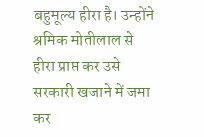बहुमूल्य हीरा है। उन्होंने श्रमिक मोतीलाल से हीरा प्राप्त कर उसे सरकारी खजाने में जमा कर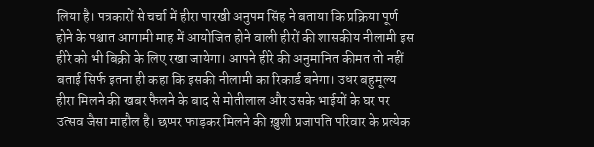लिया है। पत्रकारों से चर्चा में हीरा पारखी अनुपम सिंह ने बताया कि प्रक्रिया पूर्ण होने के पश्चात आगामी माह में आयोजित होने वाली हीरों की शासकीय नीलामी इस हीरे को भी बिक्री के लिए रखा जायेगा। आपने हीरे की अनुमानित कीमत तो नहीं बताई सिर्फ इतना ही कहा कि इसकी नीलामी का रिकार्ड बनेगा। उधर बहुमूल्य हीरा मिलने की खबर फैलने के बाद से मोतीलाल और उसके भाईयों के घर पर उत्सव जैसा माहौल है। छप्पर फाड़कर मिलने की ख़ुशी प्रजापति परिवार के प्रत्येक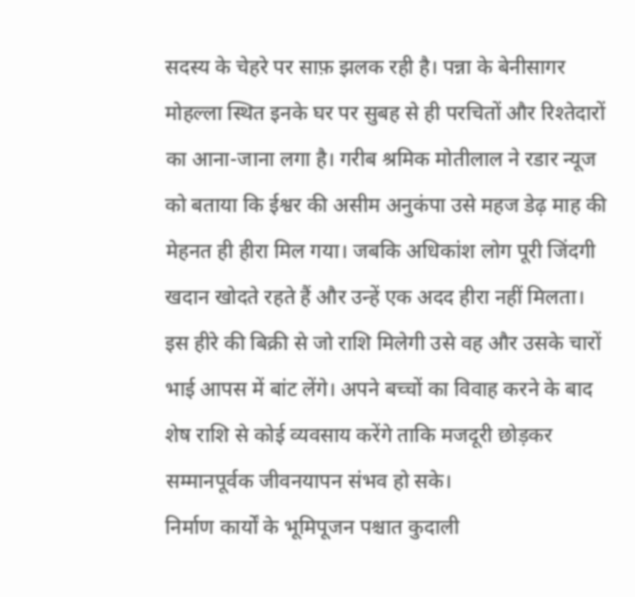सदस्य के चेहरे पर साफ़ झलक रही है। पन्ना के बेनीसागर मोहल्ला स्थित इनके घर पर सुबह से ही परचितों और रिश्तेदारों का आना-जाना लगा है। गरीब श्रमिक मोतीलाल ने रडार न्यूज को बताया कि ईश्वर की असीम अनुकंपा उसे महज डेढ़ माह की मेहनत ही हीरा मिल गया। जबकि अधिकांश लोग पूरी जिंदगी खदान खोदते रहते हैं और उन्हें एक अदद हीरा नहीं मिलता। इस हीरे की बिक्री से जो राशि मिलेगी उसे वह और उसके चारों भाई आपस में बांट लेंगे। अपने बच्चों का विवाह करने के बाद शेष राशि से कोई व्यवसाय करेंगे ताकि मजदूरी छोड़कर सम्मानपूर्वक जीवनयापन संभव हो सके।
निर्माण कार्यों के भूमिपूजन पश्चात कुदाली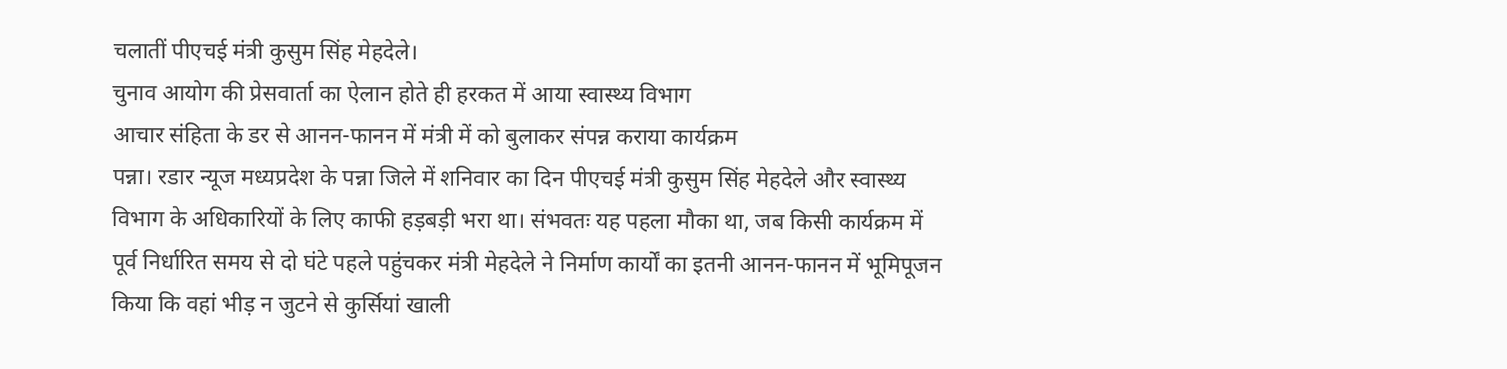चलातीं पीएचई मंत्री कुसुम सिंह मेहदेले।
चुनाव आयोग की प्रेसवार्ता का ऐलान होते ही हरकत में आया स्वास्थ्य विभाग
आचार संहिता के डर से आनन-फानन में मंत्री में को बुलाकर संपन्न कराया कार्यक्रम
पन्ना। रडार न्यूज मध्यप्रदेश के पन्ना जिले में शनिवार का दिन पीएचई मंत्री कुसुम सिंह मेहदेले और स्वास्थ्य विभाग के अधिकारियों के लिए काफी हड़बड़ी भरा था। संभवतः यह पहला मौका था, जब किसी कार्यक्रम में पूर्व निर्धारित समय से दो घंटे पहले पहुंचकर मंत्री मेहदेले ने निर्माण कार्यों का इतनी आनन-फानन में भूमिपूजन किया कि वहां भीड़ न जुटने से कुर्सियां खाली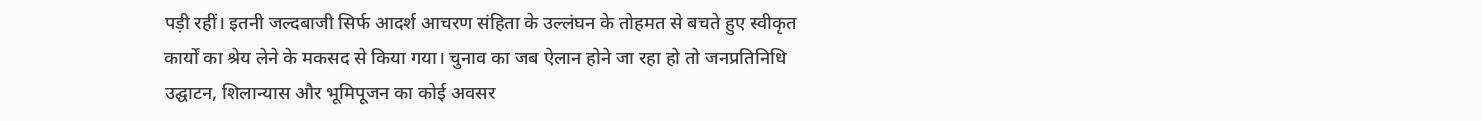पड़ी रहीं। इतनी जल्दबाजी सिर्फ आदर्श आचरण संहिता के उल्लंघन के तोहमत से बचते हुए स्वीकृत कार्यों का श्रेय लेने के मकसद से किया गया। चुनाव का जब ऐलान होने जा रहा हो तो जनप्रतिनिधि उद्घाटन, शिलान्यास और भूमिपूजन का कोई अवसर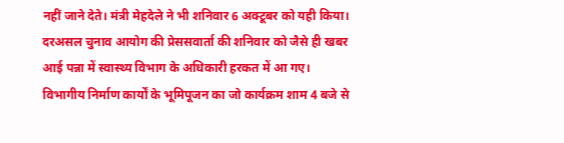नहीं जाने देते। मंत्री मेहदेले ने भी शनिवार 6 अक्टूबर को यही किया। दरअसल चुनाव आयोग की प्रेससवार्ता की शनिवार को जैसे ही खबर आई पन्ना में स्वास्थ्य विभाग के अधिकारी हरकत में आ गए। विभागीय निर्माण कार्यों के भूमिपूजन का जो कार्यक्रम शाम 4 बजे से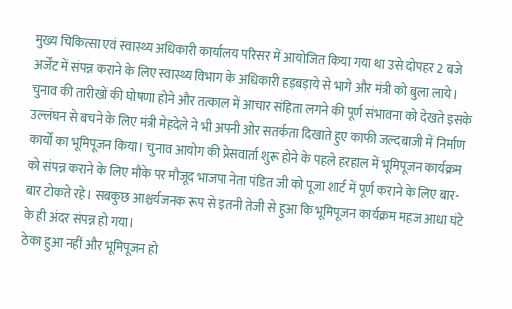मुख्य चिकित्सा एवं स्वास्थ्य अधिकारी कार्यालय परिसर में आयोजित किया गया था उसे दोपहर 2 बजे अर्जेंट में संपन्न कराने के लिए स्वास्थ्य विभाग के अधिकारी हड़बड़ाये से भागे और मंत्री को बुला लाये। चुनाव की तारीखों की घोषणा होने और तत्काल में आचार संहिता लगने की पूर्ण संभावना को देखते इसके उल्लंघन से बचने के लिए मंत्री मेहदेले ने भी अपनी ओर सतर्कता दिखाते हुए काफी जल्दबाजी में निर्माण कार्यों का भूमिपूजन किया। चुनाव आयोग की प्रेसवार्ता शुरू होने के पहले हरहाल में भूमिपूजन कार्यक्रम को संपन्न कराने के लिए मौके पर मौजूद भाजपा नेता पंडित जी को पूजा शार्ट में पूर्ण कराने के लिए बार-बार टोकते रहे। सबकुछ आश्चर्यजनक रूप से इतनी तेजी से हुआ कि भूमिपूजन कार्यक्रम महज आधा घंटे के ही अंदर संपन्न हो गया।
ठेका हुआ नहीं और भूमिपूजन हो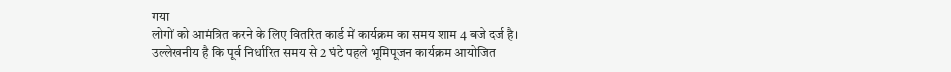गया
लोगों को आमंत्रित करने के लिए वितरित कार्ड में कार्यक्रम का समय शाम 4 बजे दर्ज है।
उल्लेखनीय है कि पूर्व निर्धारित समय से 2 घंटे पहले भूमिपूजन कार्यक्रम आयोजित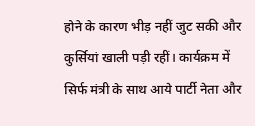होने के कारण भीड़ नहीं जुट सकी और कुर्सियां खाली पड़ी रहीं। कार्यक्रम में सिर्फ मंत्री के साथ आये पार्टी नेता और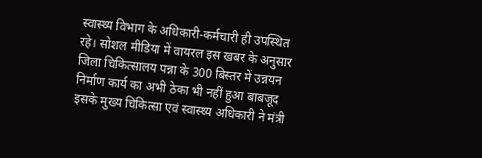स्वास्थ्य विभाग के अधिकारी-कर्मचारी ही उपस्थित रहे। सोशल मीडिया में वायरल इस खबर के अनुसार जिला चिकित्सालय पन्ना के 300 बिस्तर में उन्नयन निर्माण कार्य का अभी ठेका भी नहीं हुआ बाबजूद इसके मुख्य चिकित्सा एवं स्वास्थ्य अधिकारी ने मंत्री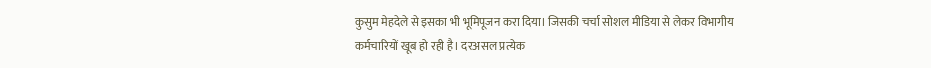कुसुम मेहदेले से इसका भी भूमिपूजन करा दिया। जिसकी चर्चा सोशल मीडिया से लेकर विभागीय कर्मचारियों खूब हो रही है। दरअसल प्रत्येक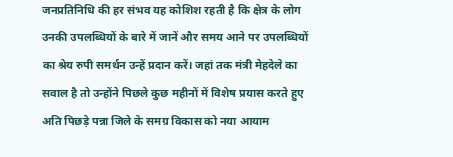जनप्रतिनिधि की हर संभव यह कोशिश रहती है कि क्षेत्र के लोग उनकी उपलब्धियों के बारे में जानें और समय आने पर उपलब्धियों का श्रेय रुपी समर्थन उन्हें प्रदान करें। जहां तक मंत्री मेहदेले का सवाल है तो उन्होंने पिछले कुछ महीनों में विशेष प्रयास करते हुए अति पिछड़े पन्ना जिले के समग्र विकास को नया आयाम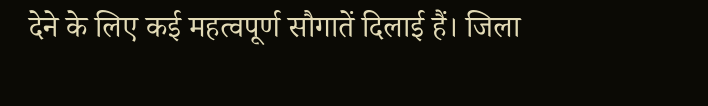देने के लिए कई महत्वपूर्ण सौगातें दिलाई हैं। जिला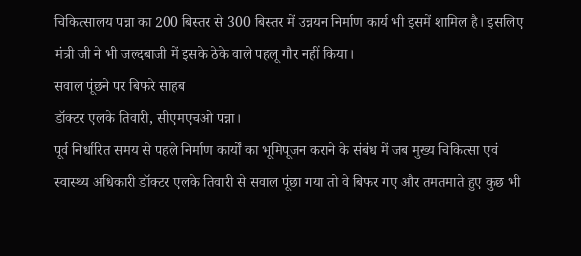चिकित्सालय पन्ना का 200 बिस्तर से 300 बिस्तर में उन्नयन निर्माण कार्य भी इसमें शामिल है। इसलिए मंत्री जी ने भी जल्दबाजी में इसके ठेके वाले पहलू गौर नहीं किया।
सवाल पूंछने पर बिफरे साहब
डॉक्टर एलके तिवारी, सीएमएचओ पन्ना।
पूर्व निर्धारित समय से पहले निर्माण कार्यों का भूमिपूजन कराने के संबंध में जब मुख्य चिकित्सा एवं स्वास्थ्य अधिकारी डॉक्टर एलके तिवारी से सवाल पूंछा गया तो वे बिफर गए और तमतमाते हुए कुछ भी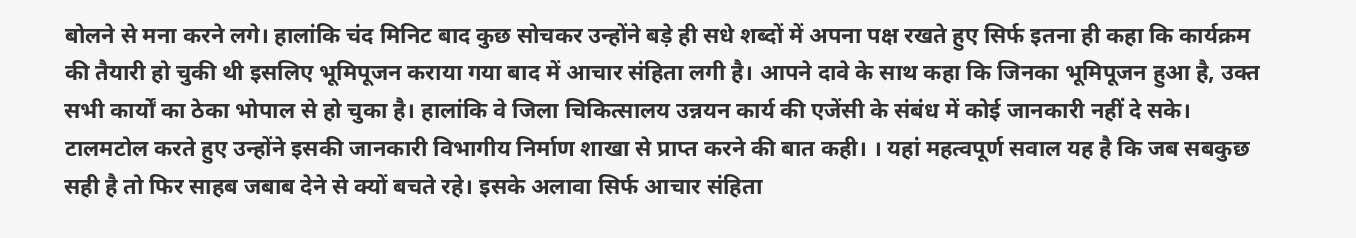बोलने से मना करने लगे। हालांकि चंद मिनिट बाद कुछ सोचकर उन्होंने बड़े ही सधे शब्दों में अपना पक्ष रखते हुए सिर्फ इतना ही कहा कि कार्यक्रम की तैयारी हो चुकी थी इसलिए भूमिपूजन कराया गया बाद में आचार संहिता लगी है। आपने दावे के साथ कहा कि जिनका भूमिपूजन हुआ है, उक्त सभी कार्यों का ठेका भोपाल से हो चुका है। हालांकि वे जिला चिकित्सालय उन्नयन कार्य की एजेंसी के संबंध में कोई जानकारी नहीं दे सके। टालमटोल करते हुए उन्होंने इसकी जानकारी विभागीय निर्माण शाखा से प्राप्त करने की बात कही। । यहां महत्वपूर्ण सवाल यह है कि जब सबकुछ सही है तो फिर साहब जबाब देने से क्यों बचते रहे। इसके अलावा सिर्फ आचार संहिता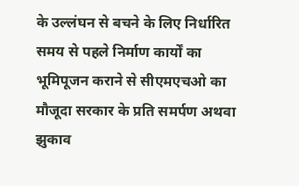के उल्लंघन से बचने के लिए निर्धारित समय से पहले निर्माण कार्यों का भूमिपूजन कराने से सीएमएचओ का मौजूदा सरकार के प्रति समर्पण अथवा झुकाव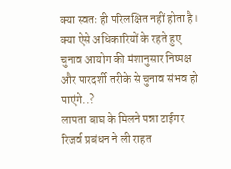क्या स्वतः ही परिलक्षित नहीं होता है। क्या ऐसे अधिकारियों के रहते हुए चुनाव आयोग की मंशानुसार निष्पक्ष और पारदर्शी तरीके से चुनाव संभव हो पाएंगे..?
लापता बाघ के मिलने पन्ना टाईगर रिजर्व प्रबंधन ने ली राहत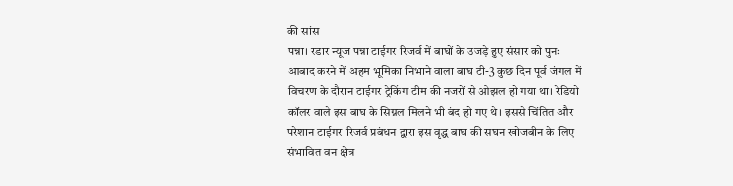की सांस
पन्ना। रडार न्यूज पन्ना टाईगर रिजर्व में बाघों के उजड़े हुए संसार को पुनः आबाद करने में अहम भूमिका निभाने वाला बाघ टी-3 कुछ दिन पूर्व जंगल में विचरण के दौरान टाईगर ट्रेकिंग टीम की नजरों से ओझल हो गया था। रेडियो कॉलर वाले इस बाघ के सिग्नल मिलने भी बंद हो गए थे। इससे चिंतित और परेशान टाईगर रिजर्व प्रबंधन द्वारा इस वृद्ध बाघ की सघन खोजबीन के लिए संभावित वन क्षेत्र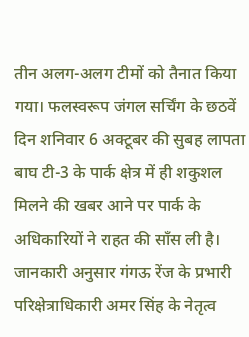तीन अलग-अलग टीमों को तैनात किया गया। फलस्वरूप जंगल सर्चिंग के छठवें दिन शनिवार 6 अक्टूबर की सुबह लापता बाघ टी-3 के पार्क क्षेत्र में ही शकुशल मिलने की खबर आने पर पार्क के अधिकारियों ने राहत की साँस ली है। जानकारी अनुसार गंगऊ रेंज के प्रभारी परिक्षेत्राधिकारी अमर सिंह के नेतृत्व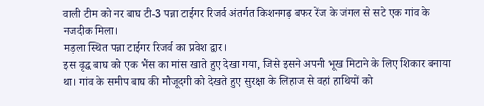वाली टीम को नर बाघ टी-3 पन्ना टाईगर रिजर्व अंतर्गत किशनगढ़ बफर रेंज के जंगल से सटे एक गांव के नजदीक मिला।
मड़ला स्थित पन्ना टाईगर रिजर्व का प्रवेश द्वार।
इस वृद्ध बाघ को एक भैंस का मांस खाते हुए देखा गया, जिसे इसने अपनी भूख मिटाने के लिए शिकार बनाया था। गांव के समीप बाघ की मौजूदगी को देखते हुए सुरक्षा के लिहाज से वहां हाथियों को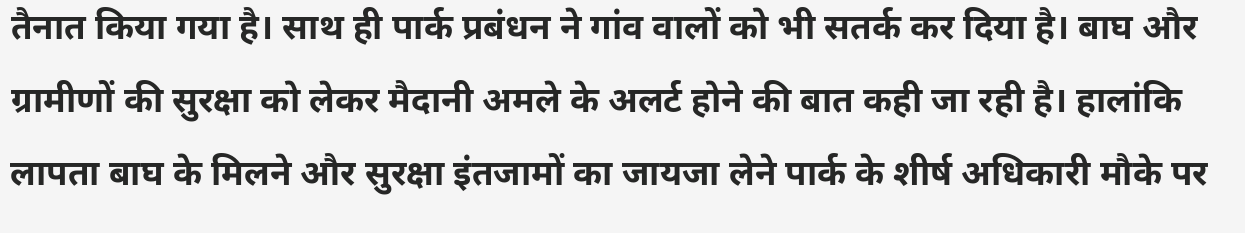तैनात किया गया है। साथ ही पार्क प्रबंधन ने गांव वालों को भी सतर्क कर दिया है। बाघ और ग्रामीणों की सुरक्षा को लेकर मैदानी अमले के अलर्ट होने की बात कही जा रही है। हालांकि लापता बाघ के मिलने और सुरक्षा इंतजामों का जायजा लेने पार्क के शीर्ष अधिकारी मौके पर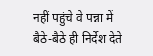नहीं पहुंचे वे पन्ना में बैठे-बैठे ही निर्देश देते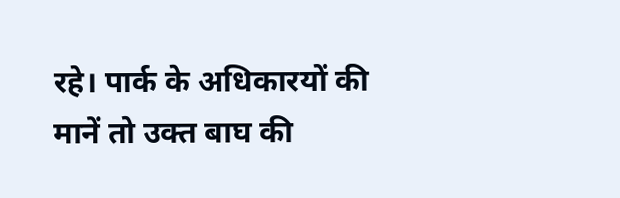रहे। पार्क के अधिकारयों की मानें तो उक्त बाघ की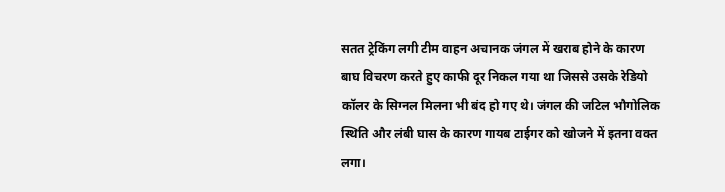सतत ट्रेकिंग लगी टीम वाहन अचानक जंगल में खराब होने के कारण बाघ विचरण करते हुए काफी दूर निकल गया था जिससे उसके रेडियो कॉलर के सिग्नल मिलना भी बंद हो गए थे। जंगल की जटिल भौगोलिक स्थिति और लंबी घास के कारण गायब टाईगर को खोजने में इतना वक्त लगा।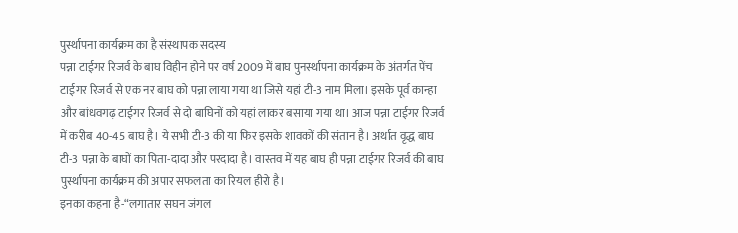पुर्स्थापना कार्यक्रम का है संस्थापक सदस्य
पन्ना टाईगर रिजर्व के बाघ विहीन होने पर वर्ष 2009 में बाघ पुनर्स्थापना कार्यक्रम के अंतर्गत पेंच टाईगर रिजर्व से एक नर बाघ को पन्ना लाया गया था जिसे यहां टी-3 नाम मिला। इसके पूर्व कान्हा और बांधवगढ़ टाईगर रिजर्व से दो बाघिनों को यहां लाकर बसाया गया था। आज पन्ना टाईगर रिजर्व में करीब 40-45 बाघ है। ये सभी टी-3 की या फिर इसके शावकों की संतान है। अर्थात वृद्ध बाघ टी-3 पन्ना के बाघों का पिता-दादा और परदादा है। वास्तव में यह बाघ ही पन्ना टाईगर रिजर्व की बाघ पुर्स्थापना कार्यक्रम की अपार सफलता का रियल हीरो है।
इनका कहना है-“लगातार सघन जंगल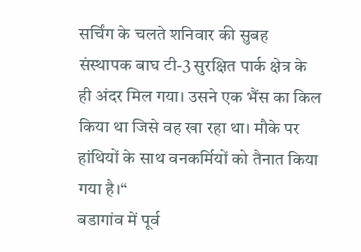सर्चिंग के चलते शनिवार की सुबह संस्थापक बाघ टी-3 सुरक्षित पार्क क्षेत्र के ही अंदर मिल गया। उसने एक भैंस का किल किया था जिसे वह खा रहा था। मौके पर हांथियों के साथ वनकर्मियों को तैनात किया गया है।“
बडागांव में पूर्व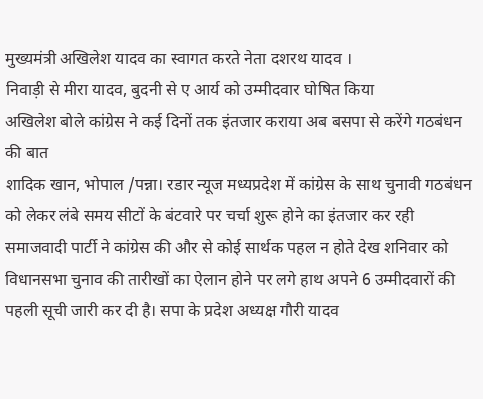मुख्यमंत्री अखिलेश यादव का स्वागत करते नेता दशरथ यादव ।
निवाड़ी से मीरा यादव, बुदनी से ए आर्य को उम्मीदवार घोषित किया
अखिलेश बोले कांग्रेस ने कई दिनों तक इंतजार कराया अब बसपा से करेंगे गठबंधन की बात
शादिक खान, भोपाल /पन्ना। रडार न्यूज मध्यप्रदेश में कांग्रेस के साथ चुनावी गठबंधन को लेकर लंबे समय सीटों के बंटवारे पर चर्चा शुरू होने का इंतजार कर रही समाजवादी पार्टी ने कांग्रेस की और से कोई सार्थक पहल न होते देख शनिवार को विधानसभा चुनाव की तारीखों का ऐलान होने पर लगे हाथ अपने 6 उम्मीदवारों की पहली सूची जारी कर दी है। सपा के प्रदेश अध्यक्ष गौरी यादव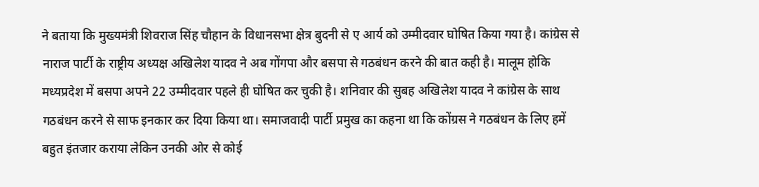ने बताया कि मुख्यमंत्री शिवराज सिंह चौहान के विधानसभा क्षेत्र बुदनी से ए आर्य को उम्मीदवार घोषित किया गया है। कांग्रेस से नाराज पार्टी के राष्ट्रीय अध्यक्ष अखिलेश यादव ने अब गोंगपा और बसपा से गठबंधन करने की बात कही है। मालूम होकि मध्यप्रदेश में बसपा अपने 22 उम्मीदवार पहले ही घोषित कर चुकी है। शनिवार की सुबह अखिलेश यादव ने कांग्रेस के साथ गठबंधन करने से साफ इनकार कर दिया किया था। समाजवादी पार्टी प्रमुख का कहना था कि कोंग्रस ने गठबंधन के लिए हमें बहुत इंतजार कराया लेकिन उनकी ओर से कोई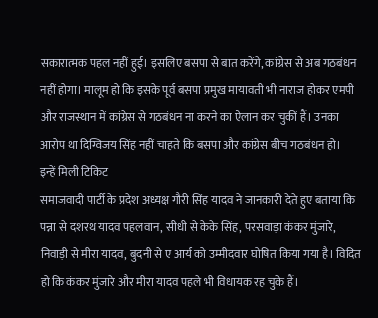सकारात्मक पहल नहीं हुई। इसलिए बसपा से बात करेंगे, कांग्रेस से अब गठबंधन नहीं होगा। मालूम हो कि इसके पूर्व बसपा प्रमुख मायावती भी नाराज होकर एमपी और राजस्थान में कांग्रेस से गठबंधन ना करने का ऐलान कर चुकीं हैं। उनका आरोप था दिग्विजय सिंह नहीं चाहते कि बसपा और कांग्रेस बीच गठबंधन हो।
इन्हें मिली टिकिट
समाजवादी पार्टी के प्रदेश अध्यक्ष गौरी सिंह यादव ने जानकारी देते हुए बताया कि पन्ना से दशरथ यादव पहलवान, सीधी से केके सिंह, परसवाड़ा कंकर मुंजारे, निवाड़ी से मीरा यादव, बुदनी से ए आर्य को उम्मीदवार घोषित किया गया है। विदित हो कि कंकर मुंजारे और मीरा यादव पहले भी विधायक रह चुके हैं।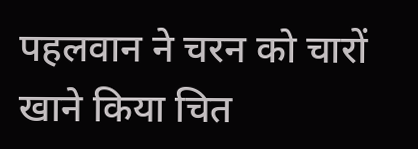पहलवान ने चरन को चारों खाने किया चित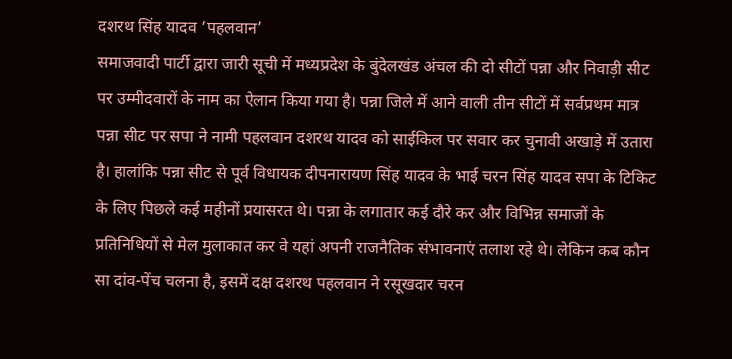दशरथ सिंह यादव ‘पहलवान’
समाजवादी पार्टी द्वारा जारी सूची में मध्यप्रदेश के बुंदेलखंड अंचल की दो सीटों पन्ना और निवाड़ी सीट पर उम्मीदवारों के नाम का ऐलान किया गया है। पन्ना जिले में आने वाली तीन सीटों में सर्वप्रथम मात्र पन्ना सीट पर सपा ने नामी पहलवान दशरथ यादव को साईकिल पर सवार कर चुनावी अखाड़े में उतारा है। हालांकि पन्ना सीट से पूर्व विधायक दीपनारायण सिंह यादव के भाई चरन सिंह यादव सपा के टिकिट के लिए पिछले कई महीनों प्रयासरत थे। पन्ना के लगातार कई दौरे कर और विभिन्न समाजों के प्रतिनिधियों से मेल मुलाकात कर वे यहां अपनी राजनैतिक संभावनाएं तलाश रहे थे। लेकिन कब कौन सा दांव-पेंच चलना है, इसमें दक्ष दशरथ पहलवान ने रसूखदार चरन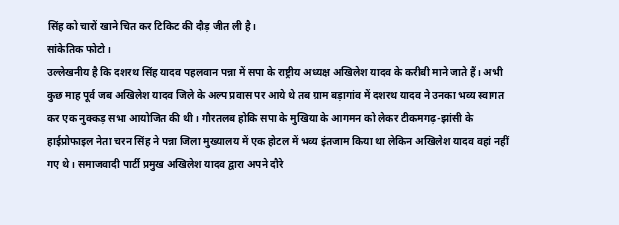सिंह को चारों खाने चित कर टिकिट की दौड़ जीत ली है।
सांकेतिक फोटो।
उल्लेखनीय है कि दशरथ सिंह यादव पहलवान पन्ना में सपा के राष्ट्रीय अध्यक्ष अखिलेश यादव के करीबी माने जाते हैं। अभी कुछ माह पूर्व जब अखिलेश यादव जिले के अल्प प्रवास पर आये थे तब ग्राम बड़ागांव में दशरथ यादव ने उनका भव्य स्वागत कर एक नुक्कड़ सभा आयोजित की थी। गौरतलब होकि सपा के मुखिया के आगमन को लेकर टीकमगढ़-झांसी के हाईप्रोफाइल नेता चरन सिंह ने पन्ना जिला मुख्यालय में एक होटल में भव्य इंतजाम किया था लेकिन अखिलेश यादव वहां नहीं गए थे। समाजवादी पार्टी प्रमुख अखिलेश यादव द्वारा अपने दौरे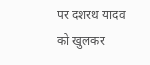पर दशरथ यादव को खुलकर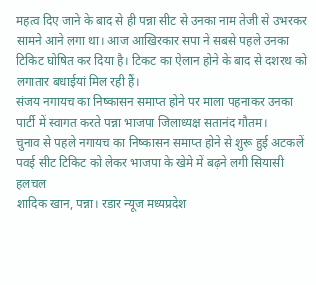महत्व दिए जाने के बाद से ही पन्ना सीट से उनका नाम तेजी से उभरकर सामने आने लगा था। आज आखिरकार सपा ने सबसे पहले उनका टिकिट घोषित कर दिया है। टिकट का ऐलान होने के बाद से दशरथ को लगातार बधाईयां मिल रही हैं।
संजय नगायच का निष्कासन समाप्त होने पर माला पहनाकर उनका पार्टी में स्वागत करते पन्ना भाजपा जिलाध्यक्ष सतानंद गौतम।
चुनाव से पहले नगायच का निष्कासन समाप्त होने से शुरू हुई अटकलें
पवई सीट टिकिट को लेकर भाजपा के खेमे में बढ़ने लगी सियासी हलचल
शादिक खान, पन्ना। रडार न्यूज मध्यप्रदेश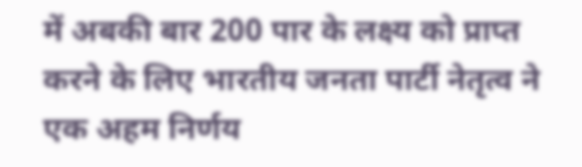में अबकी बार 200 पार के लक्ष्य को प्राप्त करने के लिए भारतीय जनता पार्टी नेतृत्व ने एक अहम निर्णय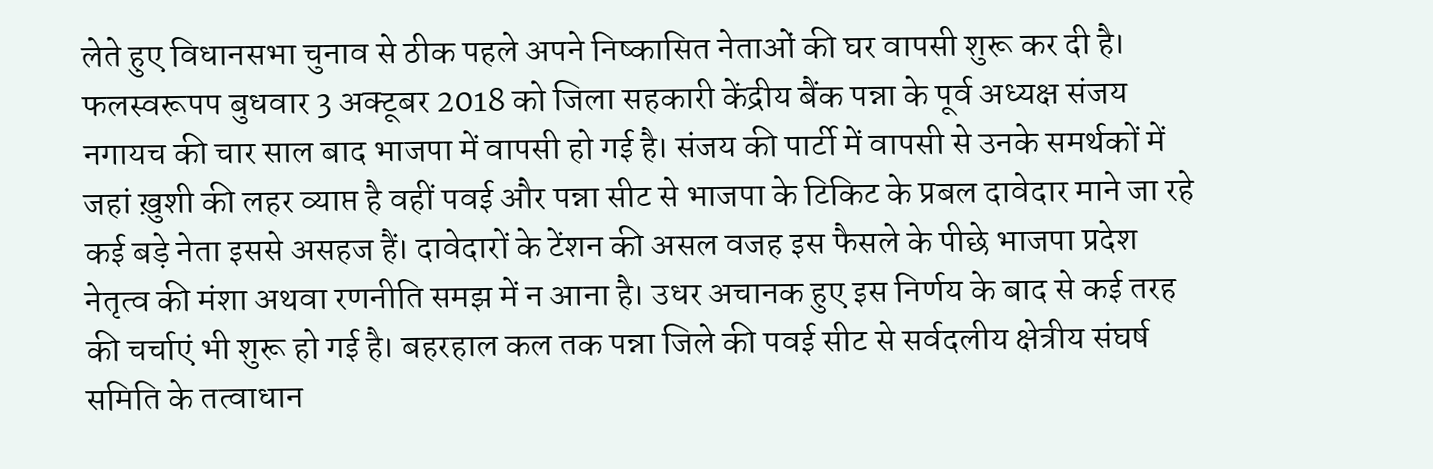लेते हुए विधानसभा चुनाव से ठीक पहले अपने निष्कासित नेताओं की घर वापसी शुरू कर दी है। फलस्वरूपप बुधवार 3 अक्टूबर 2018 को जिला सहकारी केंद्रीय बैंक पन्ना के पूर्व अध्यक्ष संजय नगायच की चार साल बाद भाजपा में वापसी हो गई है। संजय की पार्टी में वापसी से उनके समर्थकों में जहां ख़ुशी की लहर व्याप्त है वहीं पवई और पन्ना सीट से भाजपा के टिकिट के प्रबल दावेदार माने जा रहे कई बड़े नेता इससे असहज हैं। दावेदारों के टेंशन की असल वजह इस फैसले के पीछे भाजपा प्रदेश नेतृत्व की मंशा अथवा रणनीति समझ में न आना है। उधर अचानक हुए इस निर्णय के बाद से कई तरह की चर्चाएं भी शुरू हो गई है। बहरहाल कल तक पन्ना जिले की पवई सीट से सर्वदलीय क्षेत्रीय संघर्ष समिति के तत्वाधान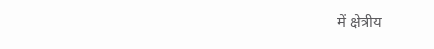में क्षेत्रीय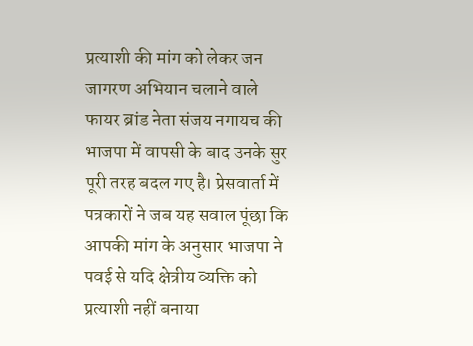प्रत्याशी की मांग को लेकर जन जागरण अभियान चलाने वाले फायर ब्रांड नेता संजय नगायच की भाजपा में वापसी के बाद उनके सुर पूरी तरह बदल गए है। प्रेसवार्ता में पत्रकारों ने जब यह सवाल पूंछा कि आपकी मांग के अनुसार भाजपा ने पवई से यदि क्षेत्रीय व्यक्ति को प्रत्याशी नहीं बनाया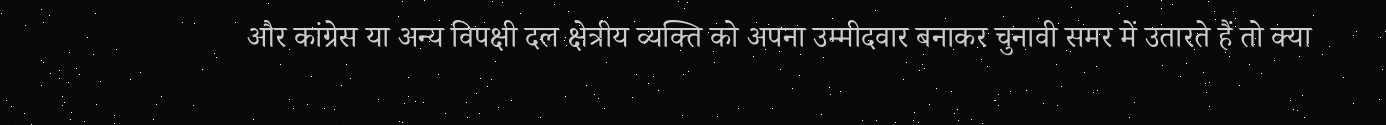और कांग्रेस या अन्य विपक्षी दल क्षेत्रीय व्यक्ति को अपना उम्मीदवार बनाकर चुनावी समर में उतारते हैं तो क्या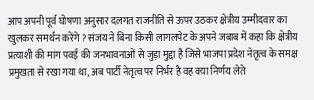आप अपनी पूर्व घोषणा अनुसार दलगत राजनीति से ऊपर उठकर क्षेत्रीय उम्मीदवार का खुलकर समर्थन करेंगे ? संजय ने बिना किसी लागलपेट के अपने जबाब में कहा कि क्षेत्रीय प्रत्याशी की मांग पवई की जनभावनाओं से जुड़ा मुद्दा है जिसे भाजपा प्रदेश नेतृत्व के समक्ष प्रमुखता से रखा गया था, अब पार्टी नेतृत्व पर निर्भर है वह क्या निर्णय लेते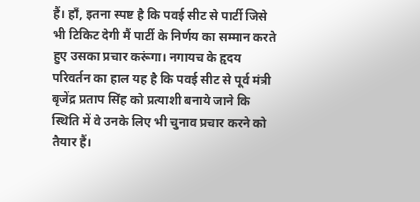हैं। हाँ, इतना स्पष्ट है कि पवई सीट से पार्टी जिसे भी टिकिट देगी मैं पार्टी के निर्णय का सम्मान करते हुए उसका प्रचार करूंगा। नगायच के हृदय परिवर्तन का हाल यह है कि पवई सीट से पूर्व मंत्री बृजेंद्र प्रताप सिंह को प्रत्याशी बनाये जाने कि स्थिति में वे उनके लिए भी चुनाव प्रचार करने को तैयार हैं।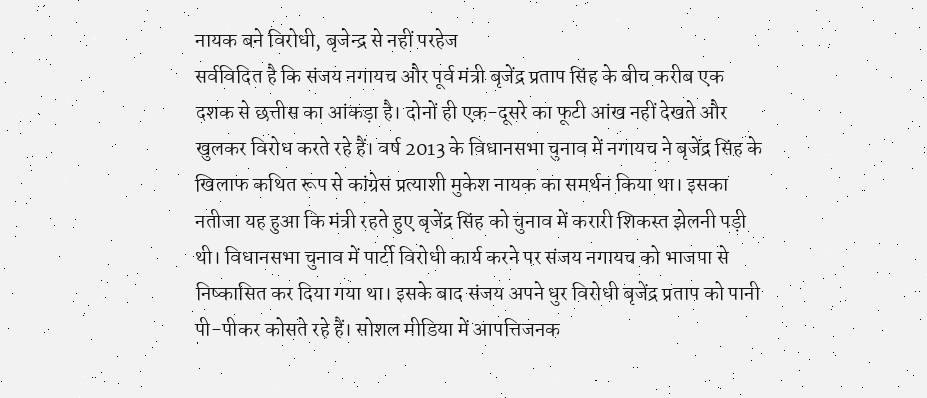नायक बने विरोधी, बृजेन्द्र से नहीं परहेज
सर्वविदित है कि संजय नगायच और पूर्व मंत्री बृजेंद्र प्रताप सिंह के बीच करीब एक दशक से छत्तीस का आंकड़ा है। दोनों ही एक-दूसरे का फूटी आंख नहीं देखते और खुलकर विरोध करते रहे हैं। वर्ष 2013 के विधानसभा चुनाव में नगायच ने बृजेंद्र सिंह के खिलाफ कथित रूप से कांग्रेस प्रत्याशी मुकेश नायक का समर्थन किया था। इसका नतीजा यह हुआ कि मंत्री रहते हुए बृजेंद्र सिंह को चुनाव में करारी शिकस्त झेलनी पड़ी थी। विधानसभा चुनाव में पार्टी विरोधी कार्य करने पर संजय नगायच को भाजपा से निष्कासित कर दिया गया था। इसके बाद संजय अपने धुर विरोधी बृजेंद्र प्रताप को पानी पी-पीकर कोसते रहे हैं। सोशल मीडिया में आपत्तिजनक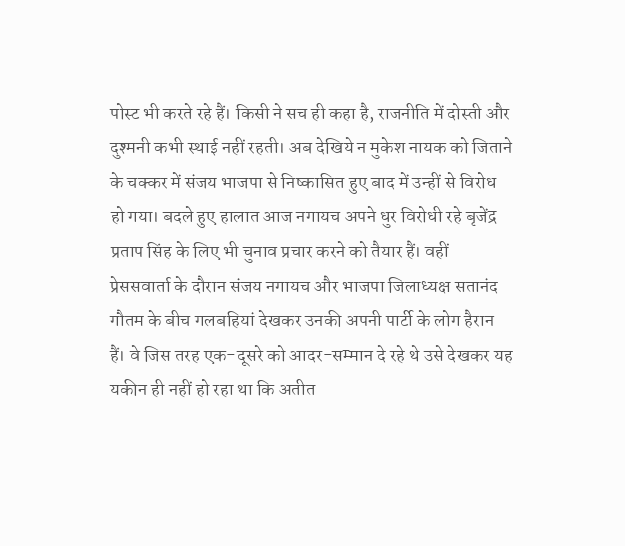पोस्ट भी करते रहे हैं। किसी ने सच ही कहा है, राजनीति में दोस्ती और दुश्मनी कभी स्थाई नहीं रहती। अब देखिये न मुकेश नायक को जिताने के चक्कर में संजय भाजपा से निष्कासित हुए बाद में उन्हीं से विरोध हो गया। बदले हुए हालात आज नगायच अपने धुर विरोधी रहे बृजेंद्र प्रताप सिंह के लिए भी चुनाव प्रचार करने को तैयार हैं। वहीं प्रेससवार्ता के दौरान संजय नगायच और भाजपा जिलाध्यक्ष सतानंद गौतम के बीच गलबहियां देखकर उनकी अपनी पार्टी के लोग हैरान हैं। वे जिस तरह एक-दूसरे को आदर-सम्मान दे रहे थे उसे देखकर यह यकीन ही नहीं हो रहा था कि अतीत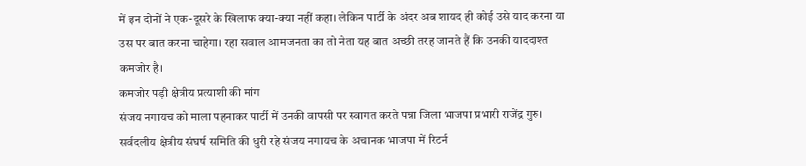में इन दोनों ने एक-दूसरे के खिलाफ क्या-क्या नहीं कहा। लेकिन पार्टी के अंदर अब शायद ही कोई उसे याद करना या उस पर बात करना चाहेगा। रहा सवाल आमजनता का तो नेता यह बात अच्छी तरह जानते हैं कि उनकी याददाश्त कमजोर है।
कमजोर पड़ी क्षेत्रीय प्रत्याशी की मांग
संजय नगायच को माला पहनाकर पार्टी में उनकी वापसी पर स्वागत करते पन्ना जिला भाजपा प्रभारी राजेंद्र गुरु।
सर्वदलीय क्षेत्रीय संघर्ष समिति की धुरी रहे संजय नगायच के अचानक भाजपा में रिटर्न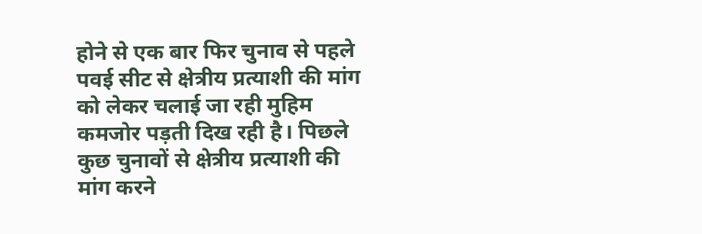होने से एक बार फिर चुनाव से पहले पवई सीट से क्षेत्रीय प्रत्याशी की मांग को लेकर चलाई जा रही मुहिम कमजोर पड़ती दिख रही है। पिछले कुछ चुनावों से क्षेत्रीय प्रत्याशी की मांग करने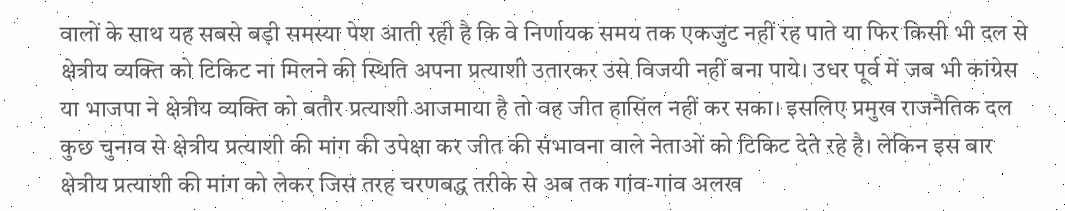वालों के साथ यह सबसे बड़ी समस्या पेश आती रही है कि वे निर्णायक समय तक एकजुट नहीं रह पाते या फिर किसी भी दल से क्षेत्रीय व्यक्ति को टिकिट ना मिलने की स्थिति अपना प्रत्याशी उतारकर उसे विजयी नहीं बना पाये। उधर पूर्व में जब भी कांग्रेस या भाजपा ने क्षेत्रीय व्यक्ति को बतौर प्रत्याशी आजमाया है तो वह जीत हासिंल नहीं कर सका। इसलिए प्रमुख राजनैतिक दल कुछ चुनाव से क्षेत्रीय प्रत्याशी की मांग की उपेक्षा कर जीत की संभावना वाले नेताओं को टिकिट देते रहे है। लेकिन इस बार क्षेत्रीय प्रत्याशी की मांग को लेकर जिस तरह चरणबद्ध तरीके से अब तक गांव-गांव अलख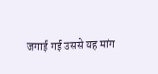जगाई गई उससे यह मांग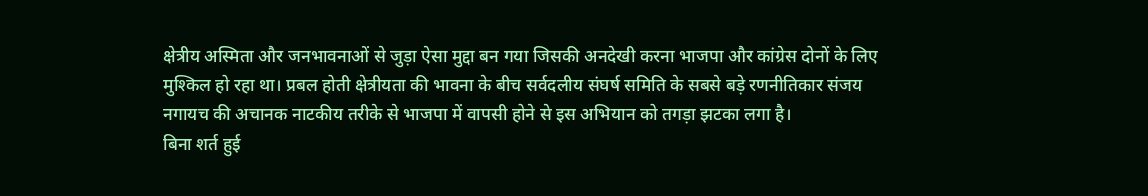क्षेत्रीय अस्मिता और जनभावनाओं से जुड़ा ऐसा मुद्दा बन गया जिसकी अनदेखी करना भाजपा और कांग्रेस दोनों के लिए मुश्किल हो रहा था। प्रबल होती क्षेत्रीयता की भावना के बीच सर्वदलीय संघर्ष समिति के सबसे बड़े रणनीतिकार संजय नगायच की अचानक नाटकीय तरीके से भाजपा में वापसी होने से इस अभियान को तगड़ा झटका लगा है।
बिना शर्त हुई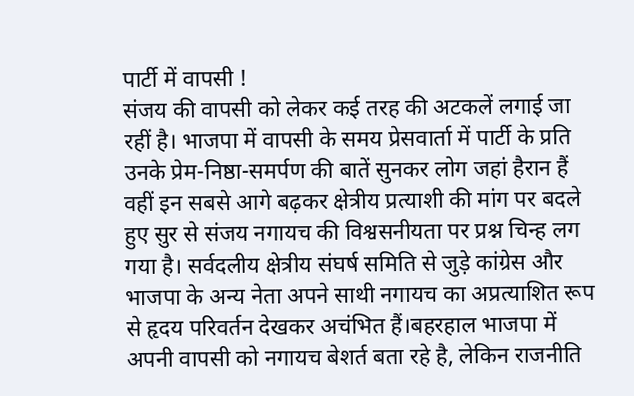पार्टी में वापसी !
संजय की वापसी को लेकर कई तरह की अटकलें लगाई जा रहीं है। भाजपा में वापसी के समय प्रेसवार्ता में पार्टी के प्रति उनके प्रेम-निष्ठा-समर्पण की बातें सुनकर लोग जहां हैरान हैं वहीं इन सबसे आगे बढ़कर क्षेत्रीय प्रत्याशी की मांग पर बदले हुए सुर से संजय नगायच की विश्वसनीयता पर प्रश्न चिन्ह लग गया है। सर्वदलीय क्षेत्रीय संघर्ष समिति से जुड़े कांग्रेस और भाजपा के अन्य नेता अपने साथी नगायच का अप्रत्याशित रूप से हृदय परिवर्तन देखकर अचंभित हैं।बहरहाल भाजपा में अपनी वापसी को नगायच बेशर्त बता रहे है, लेकिन राजनीति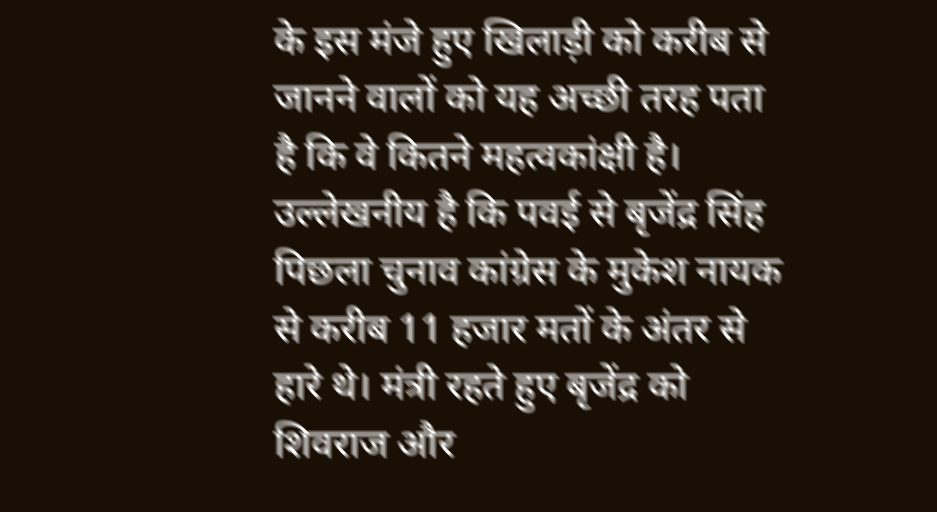के इस मंजे हुए खिलाड़ी को करीब से जानने वालों को यह अच्छी तरह पता है कि वे कितने महत्वकांक्षी है। उल्लेखनीय है कि पवई से बृजेंद्र सिंह पिछला चुनाव कांग्रेस के मुकेश नायक से करीब 11 हजार मतों के अंतर से हारे थे। मंत्री रहते हुए बृजेंद्र को शिवराज और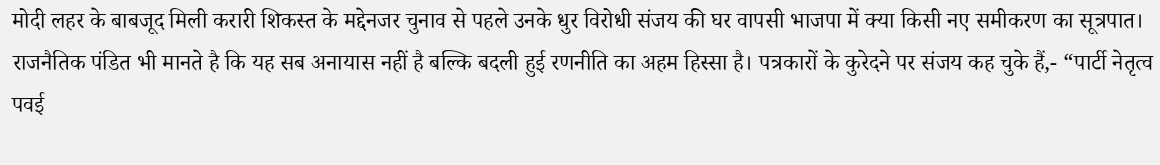मोदी लहर के बाबजूद मिली करारी शिकस्त के मद्देनजर चुनाव से पहले उनके धुर विरोधी संजय की घर वापसी भाजपा में क्या किसी नए समीकरण का सूत्रपात। राजनैतिक पंडित भी मानते है कि यह सब अनायास नहीं है बल्कि बदली हुई रणनीति का अहम हिस्सा है। पत्रकारों के कुरेदने पर संजय कह चुके हैं,- “पार्टी नेतृत्व पवई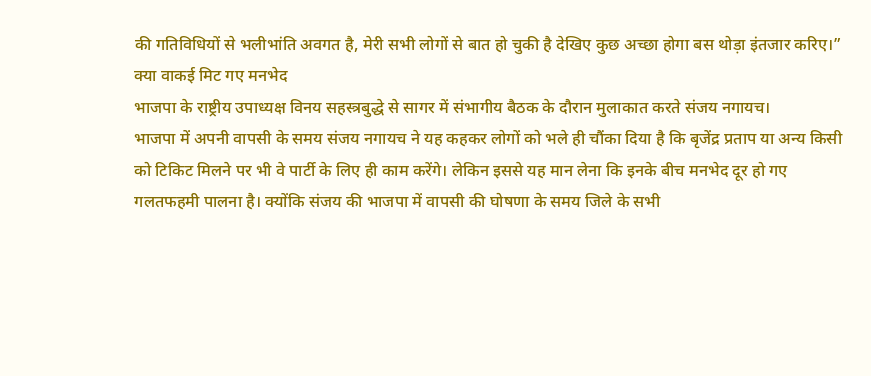की गतिविधियों से भलीभांति अवगत है, मेरी सभी लोगों से बात हो चुकी है देखिए कुछ अच्छा होगा बस थोड़ा इंतजार करिए।”
क्या वाकई मिट गए मनभेद
भाजपा के राष्ट्रीय उपाध्यक्ष विनय सहस्त्रबुद्धे से सागर में संभागीय बैठक के दौरान मुलाकात करते संजय नगायच।
भाजपा में अपनी वापसी के समय संजय नगायच ने यह कहकर लोगों को भले ही चौंका दिया है कि बृजेंद्र प्रताप या अन्य किसी को टिकिट मिलने पर भी वे पार्टी के लिए ही काम करेंगे। लेकिन इससे यह मान लेना कि इनके बीच मनभेद दूर हो गए गलतफहमी पालना है। क्योंकि संजय की भाजपा में वापसी की घोषणा के समय जिले के सभी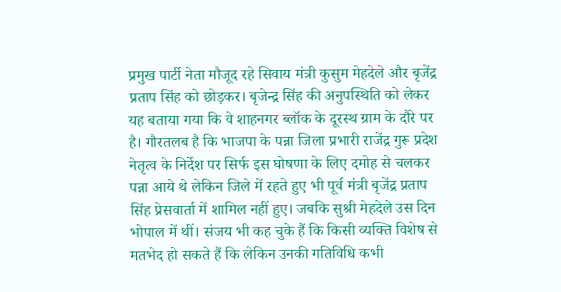प्रमुख पार्टी नेता मौजूद रहे सिवाय मंत्री कुसुम मेहदेले और बृजेंद्र प्रताप सिंह को छोड़कर। बृजेन्द्र सिंह की अनुपस्थिति को लेकर यह बताया गया कि वे शाहनगर ब्लॉक के दूरस्थ ग्राम के दौरे पर है। गौरतलब है कि भाजपा के पन्ना जिला प्रभारी राजेंद्र गुरू प्रदेश नेतृत्व के निर्देश पर सिर्फ इस घोषणा के लिए दमोह से चलकर पन्ना आये थे लेकिन जिले में रहते हुए भी पूर्व मंत्री बृजेंद्र प्रताप सिंह प्रेसवार्ता में शामिल नहीं हुए। जबकि सुश्री मेहदेले उस दिन भोपाल में थीं। संजय भी कह चुके हैं कि किसी व्यक्ति विशेष से मतभेद हो सकते हैं कि लेकिन उनकी गतिविधि कभी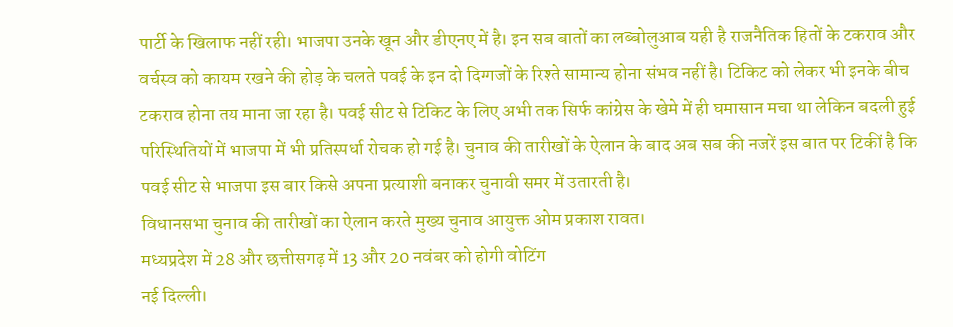पार्टी के खिलाफ नहीं रही। भाजपा उनके खून और डीएनए में है। इन सब बातों का लब्बोलुआब यही है राजनैतिक हितों के टकराव और वर्चस्व को कायम रखने की होड़ के चलते पवई के इन दो दिग्गजों के रिश्ते सामान्य होना संभव नहीं है। टिकिट को लेकर भी इनके बीच टकराव होना तय माना जा रहा है। पवई सीट से टिकिट के लिए अभी तक सिर्फ कांग्रेस के खेमे में ही घमासान मचा था लेकिन बदली हुई परिस्थितियों में भाजपा में भी प्रतिस्पर्धा रोचक हो गई है। चुनाव की तारीखों के ऐलान के बाद अब सब की नजरें इस बात पर टिकीं है कि पवई सीट से भाजपा इस बार किसे अपना प्रत्याशी बनाकर चुनावी समर में उतारती है।
विधानसभा चुनाव की तारीखों का ऐलान करते मुख्य चुनाव आयुक्त ओम प्रकाश रावत।
मध्यप्रदेश में 28 और छत्तीसगढ़ में 13 और 20 नवंबर को होगी वोटिंग
नई दिल्ली।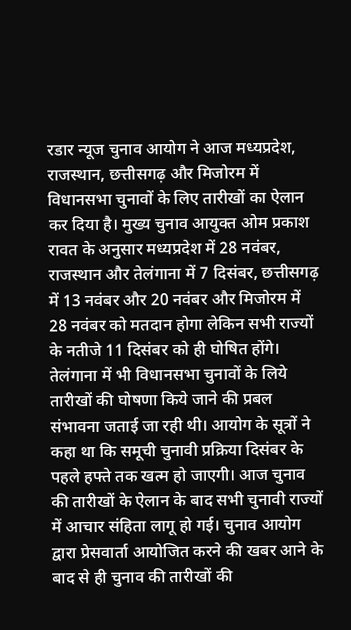रडार न्यूज चुनाव आयोग ने आज मध्यप्रदेश, राजस्थान, छत्तीसगढ़ और मिजोरम में विधानसभा चुनावों के लिए तारीखों का ऐलान कर दिया है। मुख्य चुनाव आयुक्त ओम प्रकाश रावत के अनुसार मध्यप्रदेश में 28 नवंबर, राजस्थान और तेलंगाना में 7 दिसंबर, छत्तीसगढ़ में 13 नवंबर और 20 नवंबर और मिजोरम में 28 नवंबर को मतदान होगा लेकिन सभी राज्यों के नतीजे 11 दिसंबर को ही घोषित होंगे। तेलंगाना में भी विधानसभा चुनावों के लिये तारीखों की घोषणा किये जाने की प्रबल संभावना जताई जा रही थी। आयोग के सूत्रों ने कहा था कि समूची चुनावी प्रक्रिया दिसंबर के पहले हफ्ते तक खत्म हो जाएगी। आज चुनाव की तारीखों के ऐलान के बाद सभी चुनावी राज्यों में आचार संहिता लागू हो गई। चुनाव आयोग द्वारा प्रेसवार्ता आयोजित करने की खबर आने के बाद से ही चुनाव की तारीखों की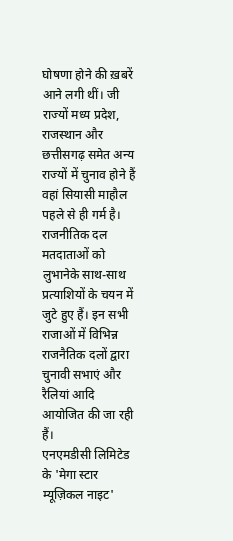घोषणा होने की ख़बरें आने लगी थीं। जी राज्यों मध्य प्रदेश, राजस्थान और छत्तीसगढ़ समेत अन्य राज्यों में चुनाव होने हैं वहां सियासी माहौल पहले से ही गर्म है। राजनीतिक दल मतदाताओं को लुभानेके साथ-साथ प्रत्याशियों के चयन में जुटे हुए हैं। इन सभी राजाओं में विभिन्न राजनैतिक दलों द्वारा चुनावी सभाएं और रैलियां आदि आयोजित की जा रही हैं।
एनएमडीसी लिमिटेड के 'मेगा स्टार म्यूज़िकल नाइट'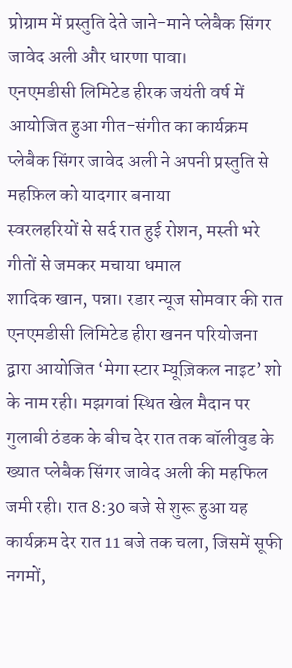प्रोग्राम में प्रस्तुति देते जाने-माने प्लेबैक सिंगर जावेद अली और धारणा पावा।
एनएमडीसी लिमिटेड हीरक जयंती वर्ष में आयोजित हुआ गीत-संगीत का कार्यक्रम
प्लेबैक सिंगर जावेद अली ने अपनी प्रस्तुति से महफ़िल को यादगार बनाया
स्वरलहरियों से सर्द रात हुई रोशन, मस्ती भरे गीतों से जमकर मचाया धमाल
शादिक खान, पन्ना। रडार न्यूज सोमवार की रात एनएमडीसी लिमिटेड हीरा खनन परियोजना द्वारा आयोजित ‘मेगा स्टार म्यूज़िकल नाइट’ शो के नाम रही। मझगवां स्थित खेल मैदान पर गुलाबी ठंडक के बीच देर रात तक बॉलीवुड के ख्यात प्लेबैक सिंगर जावेद अली की महफिल जमी रही। रात 8:30 बजे से शुरू हुआ यह कार्यक्रम देर रात 11 बजे तक चला, जिसमें सूफी नगमों,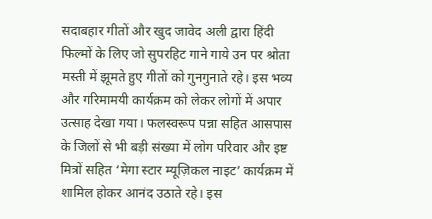सदाबहार गीतों और खुद जावेद अली द्वारा हिंदी फिल्मों के लिए जो सुपरहिट गाने गाये उन पर श्रोता मस्ती में झूमते हुए गीतों को गुनगुनाते रहे। इस भव्य और गरिमामयी कार्यक्रम को लेकर लोगों में अपार उत्साह देखा गया। फलस्वरूप पन्ना सहित आसपास के जिलों से भी बड़ी संख्या में लोग परिवार और इष्ट मित्रों सहित ‘मेगा स्टार म्यूज़िकल नाइट’ कार्यक्रम में शामिल होकर आनंद उठाते रहे। इस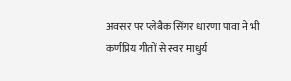अवसर पर प्लेबैक सिंगर धारणा पावा ने भी कर्णप्रिय गीतों से स्वर माधुर्य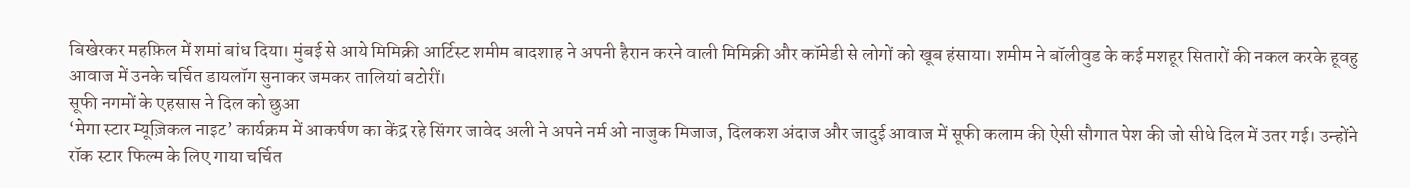बिखेरकर महफ़िल में शमां बांध दिया। मुंबई से आये मिमिक्री आर्टिस्ट शमीम बादशाह ने अपनी हैरान करने वाली मिमिक्री और कॉमेडी से लोगों को खूब हंसाया। शमीम ने बॉलीवुड के कई मशहूर सितारों की नकल करके हूवहु आवाज में उनके चर्चित डायलॉग सुनाकर जमकर तालियां बटोरीं।
सूफी नगमों के एहसास ने दिल को छुआ
‘मेगा स्टार म्यूज़िकल नाइट’ कार्यक्रम में आकर्षण का केंद्र रहे सिंगर जावेद अली ने अपने नर्म ओ नाजुक मिजाज, दिलकश अंदाज और जादुई आवाज में सूफी कलाम की ऐसी सौगात पेश की जो सीधे दिल में उतर गई। उन्होंने रॉक स्टार फिल्म के लिए गाया चर्चित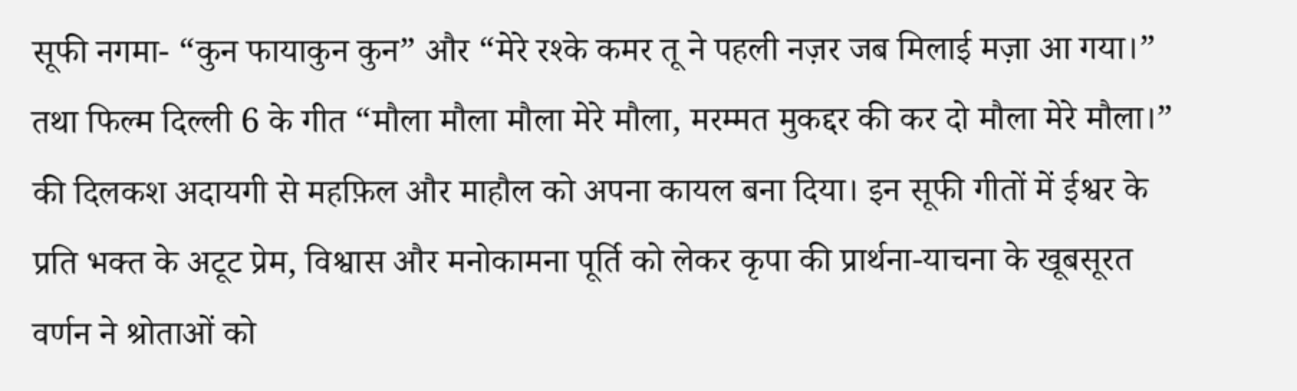सूफी नगमा- “कुन फायाकुन कुन” और “मेरे रश्के कमर तू ने पहली नज़र जब मिलाई मज़ा आ गया।” तथा फिल्म दिल्ली 6 के गीत “मौला मौला मौला मेरे मौला, मरम्मत मुकद्दर की कर दो मौला मेरे मौला।” की दिलकश अदायगी से महफ़िल और माहौल को अपना कायल बना दिया। इन सूफी गीतों में ईश्वर के प्रति भक्त के अटूट प्रेम, विश्वास और मनोकामना पूर्ति को लेकर कृपा की प्रार्थना-याचना के खूबसूरत वर्णन ने श्रोताओं को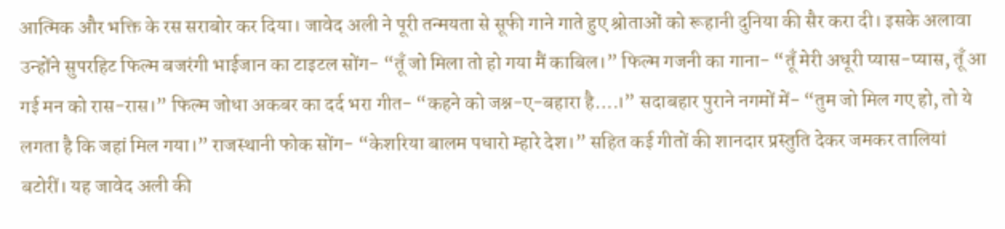आत्मिक और भक्ति के रस सराबोर कर दिया। जावेद अली ने पूरी तन्मयता से सूफी गाने गाते हुए श्रोताओं को रूहानी दुनिया की सैर करा दी। इसके अलावा उन्होंने सुपरहिट फिल्म बजरंगी भाईजान का टाइटल सोंग- “तूँ जो मिला तो हो गया मैं काबिल।” फिल्म गजनी का गाना- “तूँ मेरी अधूरी प्यास-प्यास, तूँ आ गई मन को रास-रास।” फिल्म जोधा अकबर का दर्द भरा गीत- “कहने को जश्न-ए-बहारा है….।” सदाबहार पुराने नगमों में- “तुम जो मिल गए हो, तो ये लगता है कि जहां मिल गया।” राजस्थानी फोक सोंग- “केशरिया बालम पधारो म्हारे देश।” सहित कई गीतों की शानदार प्रस्तुति देकर जमकर तालियां बटोरीं। यह जावेद अली की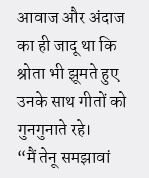आवाज और अंदाज का ही जादू था कि श्रोता भी झूमते हुए उनके साथ गीतों को गुनगुनाते रहे।
“मैं तेनू समझावां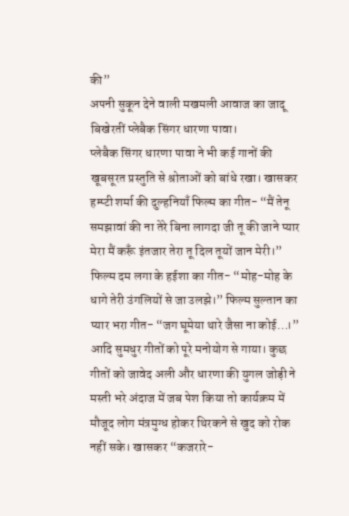की”
अपनी सुकून देने वाली मखमली आवाज का जादू बिखेरतीं प्लेबैक सिंगर धारणा पावा।
प्लेबैक सिंगर धारणा पावा ने भी कई गानों की खूबसूरत प्रस्तुति से श्रोताओं को बांधे रखा। खासकर हम्प्टी शर्मा की दुल्हनियाँ फिल्म का गीत- “मैं तेनू समझावां की ना तेरे बिना लागदा जी तू की जाने प्यार मेरा मैं करूँ इंतजार तेरा तू दिल तूयों जान मेरी।” फिल्म दम लगा के हईशा का गीत- “मोह-मोह के धागे तेरी उंगलियों से जा उलझे।” फिल्म सुल्तान का प्यार भरा गीत- “जग घूमेया थारे जैसा ना कोई…।” आदि सुमधुर गीतों को पूरे मनोयोग से गाया। कुछ गीतों को जावेद अली और धारणा की युगल जोड़ी ने मस्ती भरे अंदाज में जब पेश किया तो कार्यक्रम में मौजूद लोग मंत्रमुग्ध होकर थिरकने से खुद को रोक नहीं सके। खासकर “कजरारे-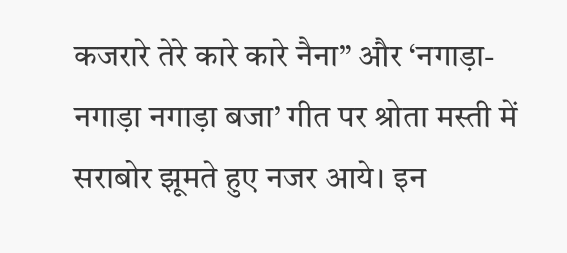कजरारे तेरे कारे कारे नैना” और ‘नगाड़ा-नगाड़ा नगाड़ा बजा’ गीत पर श्रोता मस्ती में सराबोर झूमते हुए नजर आये। इन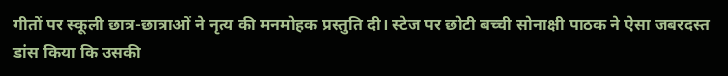गीतों पर स्कूली छात्र-छात्राओं ने नृत्य की मनमोहक प्रस्तुति दी। स्टेज पर छोटी बच्ची सोनाक्षी पाठक ने ऐसा जबरदस्त डांस किया कि उसकी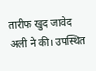तारीफ खुद जावेद अली ने की। उपस्थित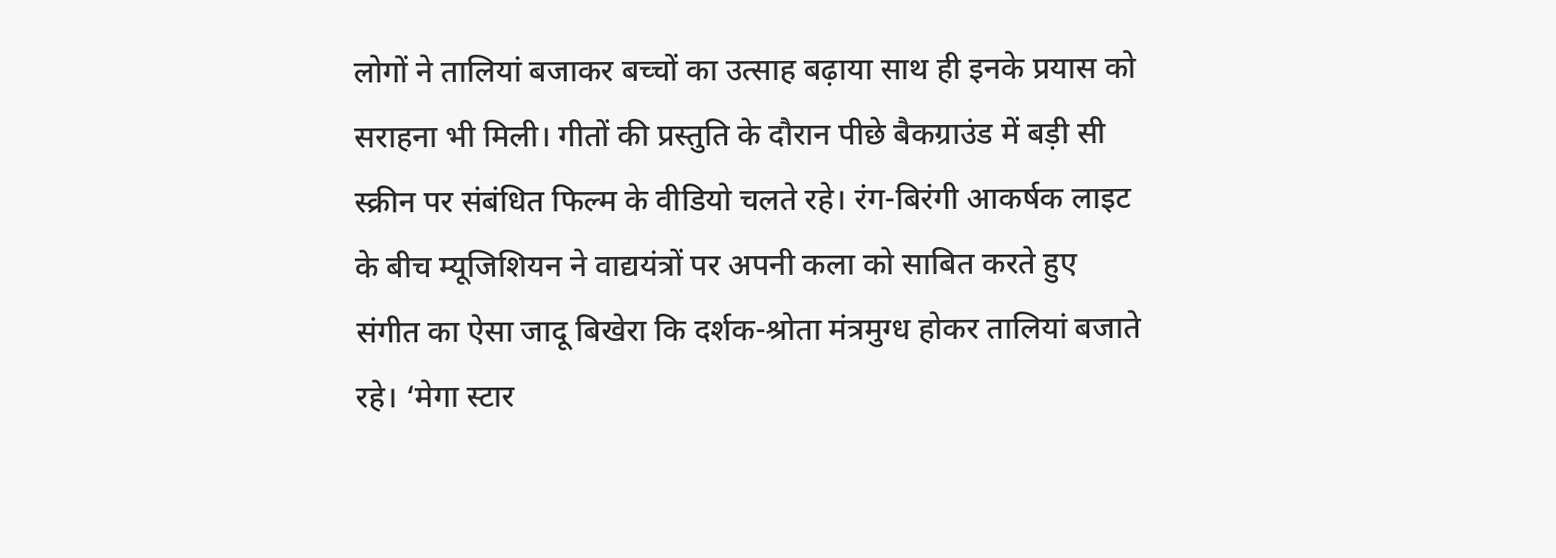लोगों ने तालियां बजाकर बच्चों का उत्साह बढ़ाया साथ ही इनके प्रयास को सराहना भी मिली। गीतों की प्रस्तुति के दौरान पीछे बैकग्राउंड में बड़ी सी स्क्रीन पर संबंधित फिल्म के वीडियो चलते रहे। रंग-बिरंगी आकर्षक लाइट के बीच म्यूजिशियन ने वाद्ययंत्रों पर अपनी कला को साबित करते हुए संगीत का ऐसा जादू बिखेरा कि दर्शक-श्रोता मंत्रमुग्ध होकर तालियां बजाते रहे। ‘मेगा स्टार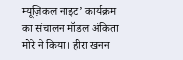म्यूज़िकल नाइट’ कार्यक्रम का संचालन मॉडल अंकिता मोरे ने किया। हीरा खनन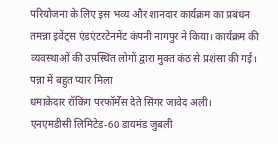परियोजना के लिए इस भव्य और शानदार कार्यक्रम का प्रबंधन तमन्ना इवेंट्स एंडएंटरटेनमेंट कंपनी नागपुर ने किया। कार्यक्रम की व्यवस्थाओं की उपस्थित लोगों द्वारा मुक्त कंठ से प्रशंसा की गई।
पन्ना में बहुत प्यार मिला
धमाकेदार रॉकिंग परफॉर्मेंस देते सिंगर जावेद अली।
एनएमडीसी लिमिटेड-60 डायमंड जुबली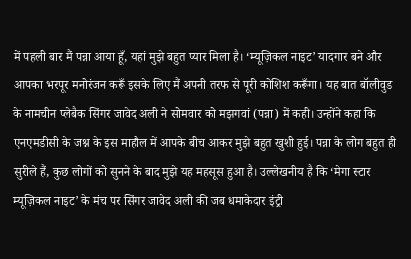में पहली बार मैं पन्ना आया हूँ, यहां मुझे बहुत प्यार मिला है। ‘म्यूज़िकल नाइट’ यादगार बने और आपका भरपूर मनोरंजन करूँ इसके लिए मैं अपनी तरफ से पूरी कोशिश करूँगा। यह बात बॉलीवुड के नामचीन प्लेबैक सिंगर जावेद अली ने सोमवार को मझगवां (पन्ना) में कही। उन्होंने कहा कि एनएमडीसी के जश्न के इस माहौल में आपके बीच आकर मुझे बहुत खुशी हुई। पन्ना के लोग बहुत ही सुरीले हैं, कुछ लोगों को सुनने के बाद मुझे यह महसूस हुआ है। उल्लेखनीय है कि ‘मेगा स्टार म्यूज़िकल नाइट’ के मंच पर सिंगर जावेद अली की जब धमाकेदार इंट्री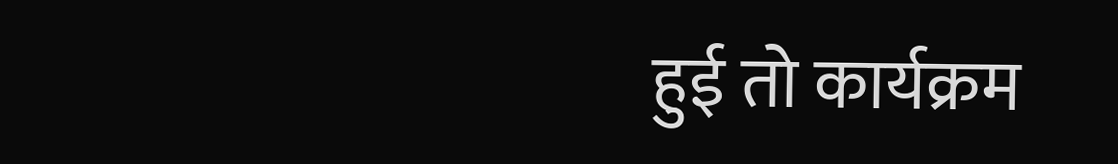हुई तो कार्यक्रम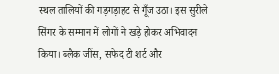स्थल तालियों की गड़गड़ाहट से गूँज उठा। इस सुरीले सिंगर के सम्मान में लोगों ने खड़े होकर अभिवादन किया। ब्लैक जींस, सफेद टी शर्ट और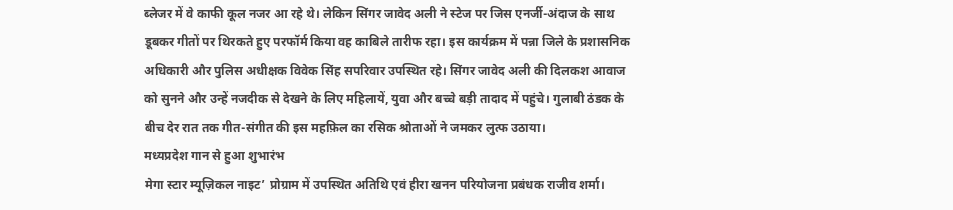ब्लेजर में वे काफी कूल नजर आ रहे थे। लेकिन सिंगर जावेद अली ने स्टेज पर जिस एनर्जी-अंदाज के साथ डूबकर गीतों पर थिरकते हुए परफॉर्म किया वह काबिले तारीफ रहा। इस कार्यक्रम में पन्ना जिले के प्रशासनिक अधिकारी और पुलिस अधीक्षक विवेक सिंह सपरिवार उपस्थित रहे। सिंगर जावेद अली की दिलकश आवाज को सुनने और उन्हें नजदीक से देखने के लिए महिलायें, युवा और बच्चे बड़ी तादाद में पहुंचे। गुलाबी ठंडक के बीच देर रात तक गीत-संगीत की इस महफ़िल का रसिक श्रोताओं ने जमकर लुत्फ उठाया।
मध्यप्रदेश गान से हुआ शुभारंभ
मेगा स्टार म्यूज़िकल नाइट’ प्रोग्राम में उपस्थित अतिथि एवं हीरा खनन परियोजना प्रबंधक राजीव शर्मा।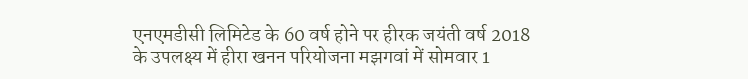एनएमडीसी लिमिटेड के 60 वर्ष होने पर हीरक जयंती वर्ष 2018 के उपलक्ष्य में हीरा खनन परियोजना मझगवां में सोमवार 1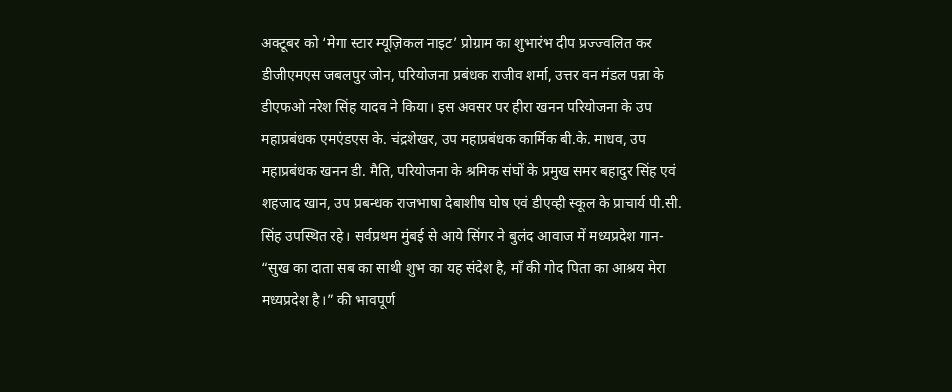अक्टूबर को ‘मेगा स्टार म्यूज़िकल नाइट’ प्रोग्राम का शुभारंभ दीप प्रज्ज्वलित कर डीजीएमएस जबलपुर जोन, परियोजना प्रबंधक राजीव शर्मा, उत्तर वन मंडल पन्ना के डीएफओ नरेश सिंह यादव ने किया। इस अवसर पर हीरा खनन परियोजना के उप महाप्रबंधक एमएंडएस के. चंद्रशेखर, उप महाप्रबंधक कार्मिक बी.के. माधव, उप महाप्रबंधक खनन डी. मैति, परियोजना के श्रमिक संघों के प्रमुख समर बहादुर सिंह एवं शहजाद खान, उप प्रबन्धक राजभाषा देबाशीष घोष एवं डीएव्ही स्कूल के प्राचार्य पी.सी. सिंह उपस्थित रहे। सर्वप्रथम मुंबई से आये सिंगर ने बुलंद आवाज में मध्यप्रदेश गान- “सुख का दाता सब का साथी शुभ का यह संदेश है, माँ की गोद पिता का आश्रय मेरा मध्यप्रदेश है।” की भावपूर्ण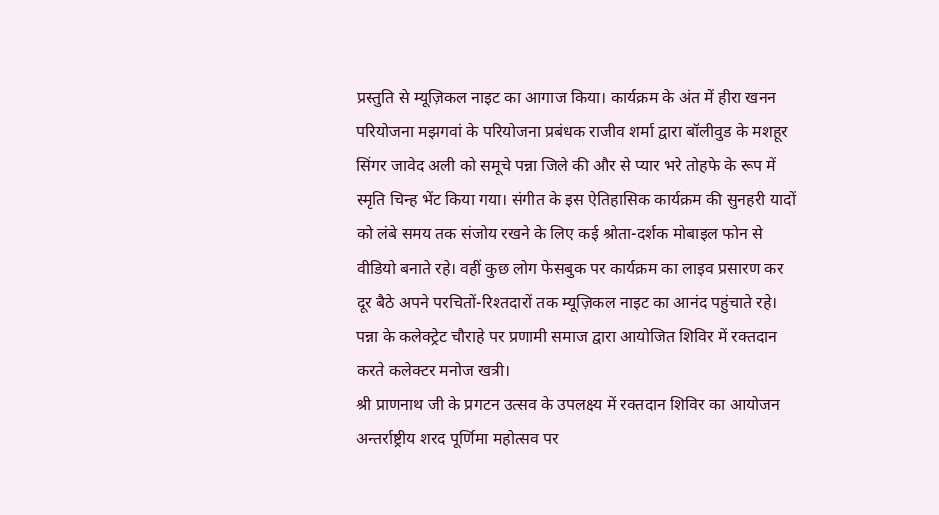प्रस्तुति से म्यूज़िकल नाइट का आगाज किया। कार्यक्रम के अंत में हीरा खनन परियोजना मझगवां के परियोजना प्रबंधक राजीव शर्मा द्वारा बॉलीवुड के मशहूर सिंगर जावेद अली को समूचे पन्ना जिले की और से प्यार भरे तोहफे के रूप में स्मृति चिन्ह भेंट किया गया। संगीत के इस ऐतिहासिक कार्यक्रम की सुनहरी यादों को लंबे समय तक संजोय रखने के लिए कई श्रोता-दर्शक मोबाइल फोन से वीडियो बनाते रहे। वहीं कुछ लोग फेसबुक पर कार्यक्रम का लाइव प्रसारण कर दूर बैठे अपने परचितों-रिश्तदारों तक म्यूज़िकल नाइट का आनंद पहुंचाते रहे।
पन्ना के कलेक्ट्रेट चौराहे पर प्रणामी समाज द्वारा आयोजित शिविर में रक्तदान करते कलेक्टर मनोज खत्री।
श्री प्राणनाथ जी के प्रगटन उत्सव के उपलक्ष्य में रक्तदान शिविर का आयोजन
अन्तर्राष्ट्रीय शरद पूर्णिमा महोत्सव पर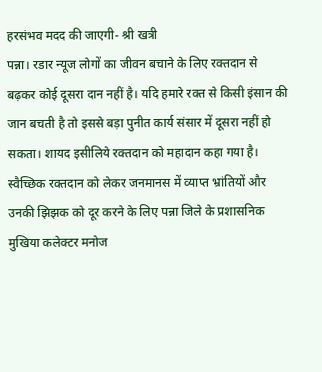हरसंभव मदद की जाएगी- श्री खत्री
पन्ना। रडार न्यूज लोगों का जीवन बचाने के लिए रक्तदान से बढ़कर कोई दूसरा दान नहीं है। यदि हमारे रक्त से किसी इंसान की जान बचती है तो इससे बड़ा पुनीत कार्य संसार में दूसरा नहीं हो सकता। शायद इसीलिये रक्तदान को महादान कहा गया है। स्वैच्छिक रक्तदान को लेकर जनमानस में व्याप्त भ्रांतियों और उनकी झिझक को दूर करने के लिए पन्ना जिले के प्रशासनिक मुखिया कलेक्टर मनोज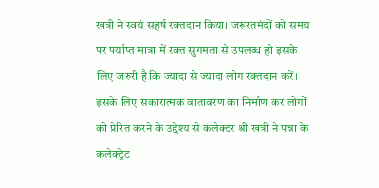खत्री ने स्वयं सहर्ष रक्तदान किया। जरूरतमंदों को समय पर पर्याप्त मात्रा में रक्त सुगमता से उपलब्ध हो इसके लिए जरुरी है कि ज्यादा से ज्यादा लोग रक्तदान करें। इसके लिए सकारात्मक वातावरण का निर्माण कर लोगों को प्रेरित करने के उद्देश्य से कलेक्टर श्री खत्री ने पन्ना के कलेक्ट्रेट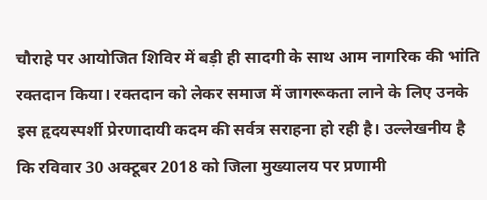चौराहे पर आयोजित शिविर में बड़ी ही सादगी के साथ आम नागरिक की भांति रक्तदान किया। रक्तदान को लेकर समाज में जागरूकता लाने के लिए उनके इस हृदयस्पर्शी प्रेरणादायी कदम की सर्वत्र सराहना हो रही है। उल्लेखनीय है कि रविवार 30 अक्टूबर 2018 को जिला मुख्यालय पर प्रणामी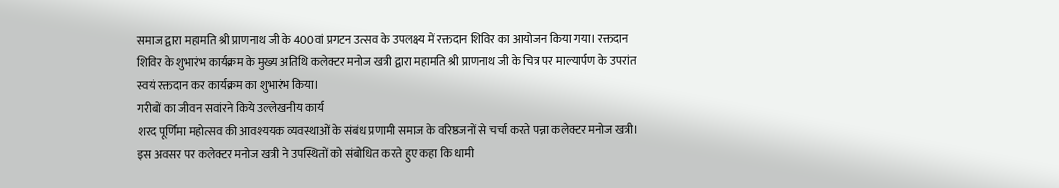समाज द्वारा महामति श्री प्राणनाथ जी के 400वां प्रगटन उत्सव के उपलक्ष्य में रक्तदान शिविर का आयोजन किया गया। रक्तदान शिविर के शुभारंभ कार्यक्रम के मुख्य अतिथि कलेक्टर मनोज खत्री द्वारा महामति श्री प्राणनाथ जी के चित्र पर माल्यार्पण के उपरांत स्वयं रक्तदान कर कार्यक्रम का शुभारंभ किया।
गरीबों का जीवन सवांरने किये उल्लेखनीय कार्य
शरद पूर्णिमा महोत्सव की आवश्ययक व्यवस्थाओं के संबंध प्रणामी समाज के वरिष्ठजनों से चर्चा करते पन्ना कलेक्टर मनोज खत्री।
इस अवसर पर कलेक्टर मनोज खत्री ने उपस्थितों को संबोधित करते हुए कहा कि धामी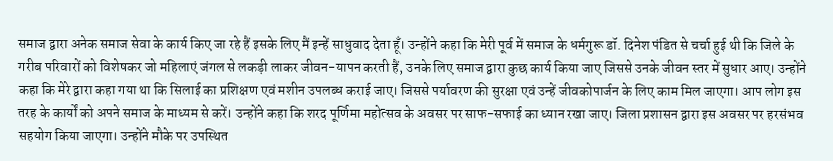समाज द्वारा अनेक समाज सेवा के कार्य किए जा रहे हैं इसके लिए मैं इन्हें साधुवाद देता हूँ। उन्होंने कहा कि मेरी पूर्व में समाज के धर्मगुरू डॉ. दिनेश पंडित से चर्चा हुई थी कि जिले के गरीब परिवारों को विशेषकर जो महिलाएं जंगल से लकड़ी लाकर जीवन-यापन करती हैं, उनके लिए समाज द्वारा कुछ कार्य किया जाए जिससे उनके जीवन स्तर में सुधार आए। उन्होंने कहा कि मेरे द्वारा कहा गया था कि सिलाई का प्रशिक्षण एवं मशीन उपलब्ध कराई जाए। जिससे पर्यावरण की सुरक्षा एवं उन्हें जीवकोपार्जन के लिए काम मिल जाएगा। आप लोग इस तरह के कार्यों को अपने समाज के माध्यम से करें। उन्होंने कहा कि शरद पूर्णिमा महोत्सव के अवसर पर साफ-सफाई का ध्यान रखा जाए। जिला प्रशासन द्वारा इस अवसर पर हरसंभव सहयोग किया जाएगा। उन्होंने मौके पर उपस्थित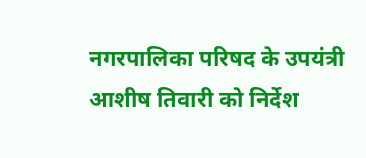नगरपालिका परिषद के उपयंत्री आशीष तिवारी को निर्देश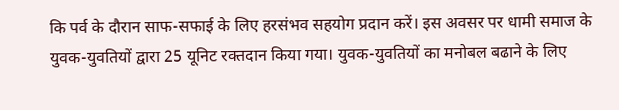कि पर्व के दौरान साफ-सफाई के लिए हरसंभव सहयोग प्रदान करें। इस अवसर पर धामी समाज के युवक-युवतियों द्वारा 25 यूनिट रक्तदान किया गया। युवक-युवतियों का मनोबल बढाने के लिए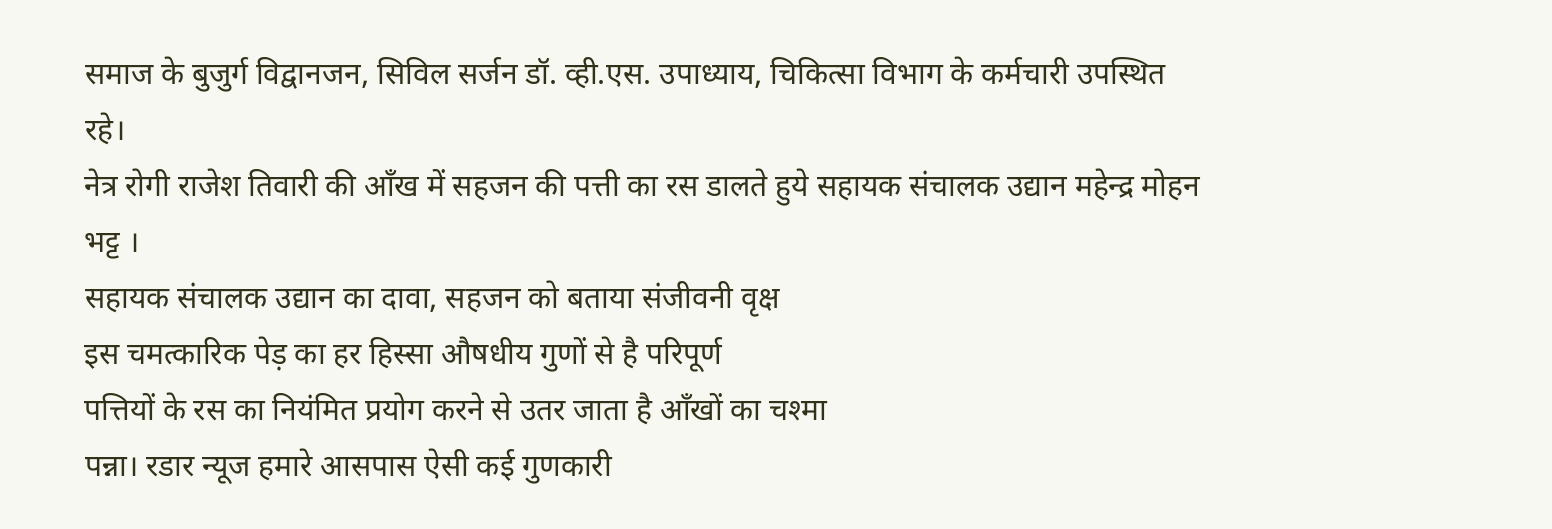समाज के बुजुर्ग विद्वानजन, सिविल सर्जन डॉ. व्ही.एस. उपाध्याय, चिकित्सा विभाग के कर्मचारी उपस्थित रहे।
नेत्र रोगी राजेश तिवारी की आँख में सहजन की पत्ती का रस डालते हुये सहायक संचालक उद्यान महेन्द्र मोहन भट्ट ।
सहायक संचालक उद्यान का दावा, सहजन को बताया संजीवनी वृक्ष
इस चमत्कारिक पेड़ का हर हिस्सा औषधीय गुणों से है परिपूर्ण
पत्तियों के रस का नियंमित प्रयोग करने से उतर जाता है आँखों का चश्मा
पन्ना। रडार न्यूज हमारे आसपास ऐसी कई गुणकारी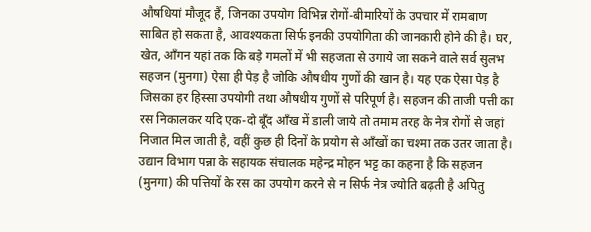औषधियां मौजूद हैं, जिनका उपयोग विभिन्न रोगों-बीमारियों के उपचार में रामबाण साबित हो सकता है, आवश्यकता सिर्फ इनकी उपयोगिता की जानकारी होने की है। घर, खेत, आँगन यहां तक कि बड़े गमलों में भी सहजता से उगाये जा सकने वाले सर्व सुलभ सहजन (मुनगा) ऐसा ही पेड़ है जोकि औषधीय गुणों की खान है। यह एक ऐसा पेड़ है जिसका हर हिस्सा उपयोगी तथा औषधीय गुणों से परिपूर्ण है। सहजन की ताजी पत्ती का रस निकालकर यदि एक-दो बूँद आँख में डाली जाये तो तमाम तरह के नेत्र रोगों से जहां निजात मिल जाती है, वहीं कुछ ही दिनों के प्रयोग से आँखों का चश्मा तक उतर जाता है। उद्यान विभाग पन्ना के सहायक संचालक महेन्द्र मोहन भट्ट का कहना है कि सहजन (मुनगा) की पत्तियों के रस का उपयोग करने से न सिर्फ नेत्र ज्योति बढ़ती है अपितु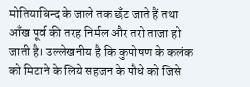मोतियाबिन्द के जाले तक छँट जाते हैं तथा आँख पूर्व की तरह निर्मल और तरो ताजा हो जाती है। उल्लेखनीय है कि कुपोषण के कलंक को मिटाने के लिये सहजन के पौधे को जिसे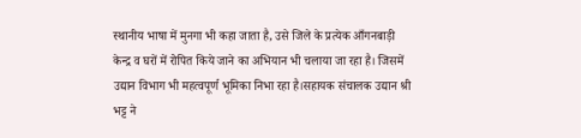स्थानीय भाषा में मुनगा भी कहा जाता है, उसे जिले के प्रत्येक आँगनबाड़ी केन्द्र व घरों में रोपित किये जाने का अभियान भी चलाया जा रहा है। जिसमें उद्यान विभाग भी महत्वपूर्ण भूमिका निभा रहा है।सहायक संचालक उद्यान श्री भट्ट ने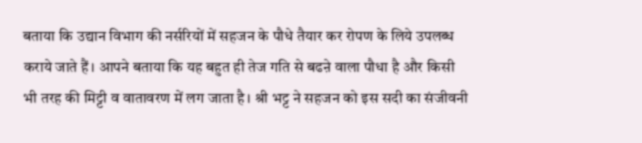बताया कि उद्यान विभाग की नर्सरियों में सहजन के पौधे तैयार कर रोपण के लिये उपलब्ध कराये जाते हैं। आपने बताया कि यह बहुत ही तेज गति से बढऩे वाला पौधा है और किसी भी तरह की मिट्टी व वातावरण में लग जाता है। श्री भट्ट ने सहजन को इस सदी का संजीवनी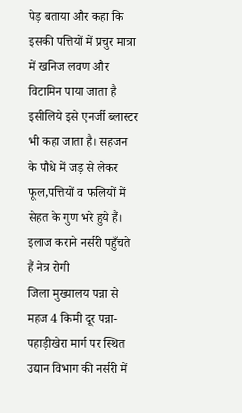पेड़ बताया और कहा कि इसकी पत्तियों में प्रचुर मात्रा में खनिज लवण और विटामिन पाया जाता है इसीलिये इसे एनर्जी ब्लास्टर भी कहा जाता है। सहजन के पौधे में जड़ से लेकर फूल,पत्तियों व फलियों में सेहत के गुण भरे हुये हैं।
इलाज कराने नर्सरी पहुँचते हैं नेत्र रोगी
जिला मुख्यालय पन्ना से महज 4 किमी दूर पन्ना-पहाड़ीखेरा मार्ग पर स्थित उद्यान विभाग की नर्सरी में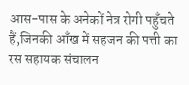आस-पास के अनेकों नेत्र रोगी पहुँचते हैं,जिनकी आँख में सहजन की पत्ती का रस सहायक संचालन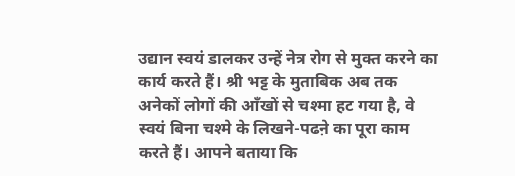उद्यान स्वयं डालकर उन्हें नेत्र रोग से मुक्त करने का कार्य करते हैं। श्री भट्ट के मुताबिक अब तक अनेकों लोगों की आँखों से चश्मा हट गया है, वे स्वयं बिना चश्मे के लिखने-पढऩे का पूरा काम करते हैं। आपने बताया कि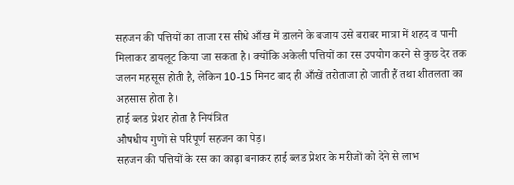सहजन की पत्तियों का ताजा रस सीधे आँख में डालने के बजाय उसे बराबर मात्रा में शहद व पानी मिलाकर डायलूट किया जा सकता है। क्योंकि अकेली पत्तियों का रस उपयोग करने से कुछ देर तक जलन महसूस होती है, लेकिन 10-15 मिनट बाद ही आँखें तरोताजा हो जाती हैं तथा शीतलता का अहसास होता है।
हाई ब्लड प्रेशर होता है नियंत्रित
औषधीय गुणों से परिपूर्ण सहजन का पेड़।
सहजन की पत्तियों के रस का काढ़ा बनाकर हाई ब्लड प्रेशर के मरीजों को देने से लाभ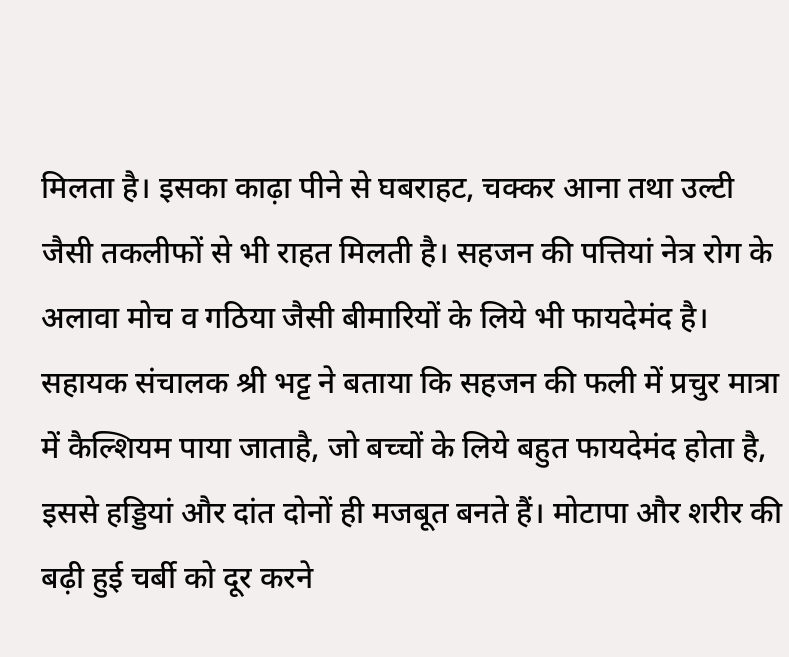मिलता है। इसका काढ़ा पीने से घबराहट, चक्कर आना तथा उल्टी जैसी तकलीफों से भी राहत मिलती है। सहजन की पत्तियां नेत्र रोग के अलावा मोच व गठिया जैसी बीमारियों के लिये भी फायदेमंद है। सहायक संचालक श्री भट्ट ने बताया कि सहजन की फली में प्रचुर मात्रा में कैल्शियम पाया जाताहै, जो बच्चों के लिये बहुत फायदेमंद होता है, इससे हड्डियां और दांत दोनों ही मजबूत बनते हैं। मोटापा और शरीर की बढ़ी हुई चर्बी को दूर करने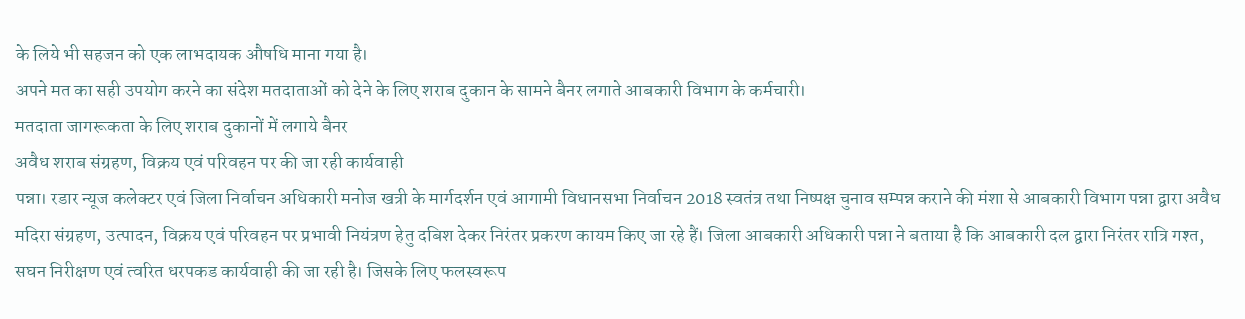के लिये भी सहजन को एक लाभदायक औषधि माना गया है।
अपने मत का सही उपयोग करने का संदेश मतदाताओं को देने के लिए शराब दुकान के सामने बैनर लगाते आबकारी विभाग के कर्मचारी।
मतदाता जागरूकता के लिए शराब दुकानों में लगाये बैनर
अवैध शराब संग्रहण, विक्रय एवं परिवहन पर की जा रही कार्यवाही
पन्ना। रडार न्यूज कलेक्टर एवं जिला निर्वाचन अधिकारी मनोज खत्री के मार्गदर्शन एवं आगामी विधानसभा निर्वाचन 2018 स्वतंत्र तथा निष्पक्ष चुनाव सम्पन्न कराने की मंशा से आबकारी विभाग पन्ना द्वारा अवैध मदिरा संग्रहण, उत्पादन, विक्रय एवं परिवहन पर प्रभावी नियंत्रण हेतु दबिश देकर निरंतर प्रकरण कायम किए जा रहे हैं। जिला आबकारी अधिकारी पन्ना ने बताया है कि आबकारी दल द्वारा निरंतर रात्रि गश्त, सघन निरीक्षण एवं त्वरित धरपकड कार्यवाही की जा रही है। जिसके लिए फलस्वरूप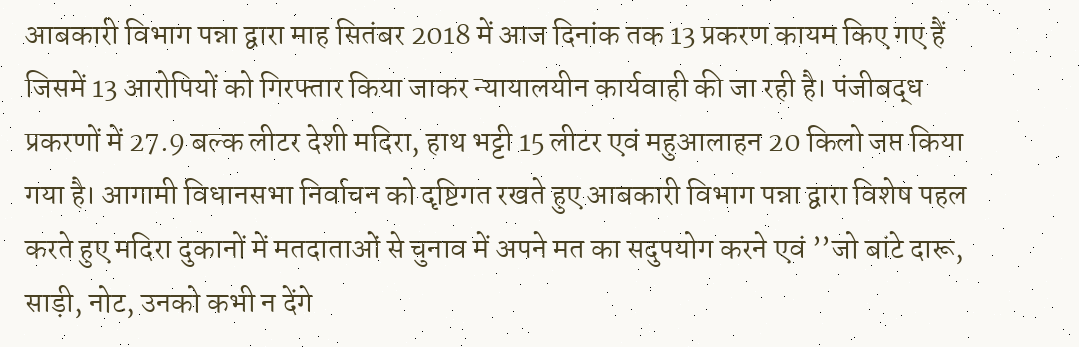आबकारी विभाग पन्ना द्वारा माह सितंबर 2018 में आज दिनांक तक 13 प्रकरण कायम किए गए हैं जिसमें 13 आरोपियों को गिरफ्तार किया जाकर न्यायालयीन कार्यवाही की जा रही है। पंजीबद्ध प्रकरणों में 27.9 बल्क लीटर देशी मदिरा, हाथ भट्टी 15 लीटर एवं महुआलाहन 20 किलो जप्त किया गया है। आगामी विधानसभा निर्वाचन को दृष्टिगत रखते हुए आबकारी विभाग पन्ना द्वारा विशेष पहल करते हुए मदिरा दुकानों में मतदाताओं से चुनाव में अपने मत का सदुपयोग करने एवं ’’जो बांटे दारू, साड़ी, नोट, उनको कभी न देंगे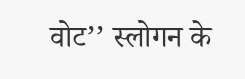वोट’’ स्लोगन के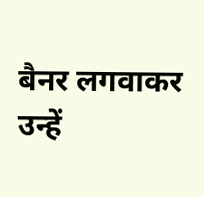बैनर लगवाकर उन्हें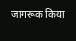जागरूक किया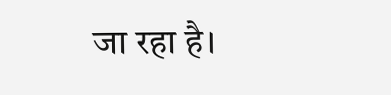जा रहा है।